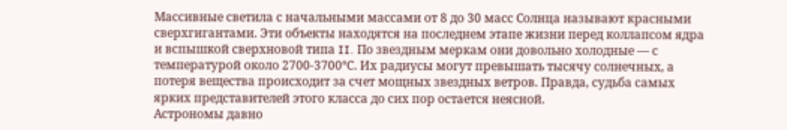Массивные светила с начальными массами от 8 до 30 масс Солнца называют красными сверхгигантами. Эти объекты находятся на последнем этапе жизни перед коллапсом ядра и вспышкой сверхновой типа II. По звездным меркам они довольно холодные — с температурой около 2700-3700℃. Их радиусы могут превышать тысячу солнечных, а потеря вещества происходит за счет мощных звездных ветров. Правда, судьба самых ярких представителей этого класса до сих пор остается неясной.
Астрономы давно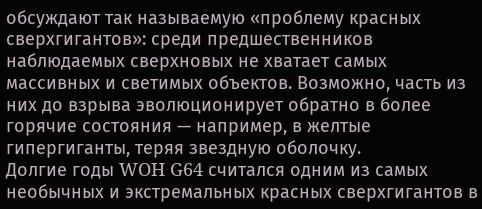обсуждают так называемую «проблему красных сверхгигантов»: среди предшественников наблюдаемых сверхновых не хватает самых массивных и светимых объектов. Возможно, часть из них до взрыва эволюционирует обратно в более горячие состояния — например, в желтые гипергиганты, теряя звездную оболочку.
Долгие годы WOH G64 считался одним из самых необычных и экстремальных красных сверхгигантов в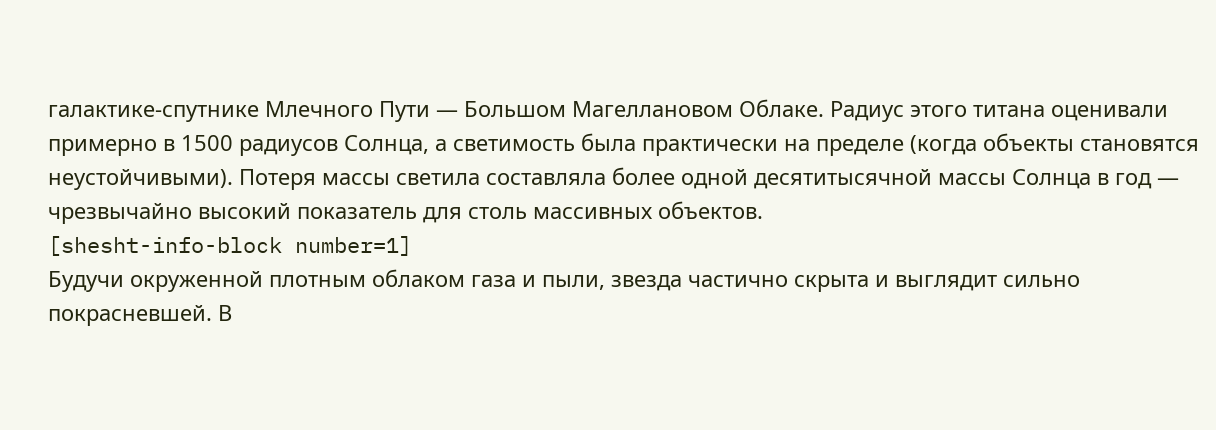галактике-спутнике Млечного Пути — Большом Магеллановом Облаке. Радиус этого титана оценивали примерно в 1500 радиусов Солнца, а светимость была практически на пределе (когда объекты становятся неустойчивыми). Потеря массы светила составляла более одной десятитысячной массы Солнца в год — чрезвычайно высокий показатель для столь массивных объектов.
[shesht-info-block number=1]
Будучи окруженной плотным облаком газа и пыли, звезда частично скрыта и выглядит сильно покрасневшей. В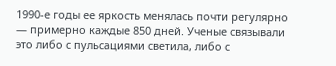1990-е годы ее яркость менялась почти регулярно — примерно каждые 850 дней. Ученые связывали это либо с пульсациями светила, либо с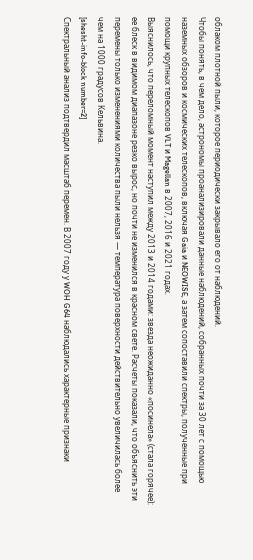облаком плотной пыли, которое периодически закрывало его от наблюдений.
Чтобы понять, в чем дело, астрономы проанализировали данные наблюдений, собранных почти за 30 лет с помощью наземных обзоров и космических телескопов, включая Gaia и NEOWISE, а затем сопоставили спектры, полученные при помощи крупных телескопов VLT и Magellan в 2007, 2016 и 2021 годах.
Выяснилось, что переломный момент наступил между 2013 и 2014 годами: звезда неожиданно «посинела» (стала горячее): ее блеск в видимом диапазоне резко вырос, но почти не изменился в красном свете. Расчеты показали, что объяснить эти перемены только изменениями количества пыли нельзя — температура поверхности действительно увеличилась более чем на 1000 градусов Кельвина.
[shesht-info-block number=2]
Спектральный анализ подтвердил масштаб перемен. В 2007 году у WOH G64 наблюдались характерные признаки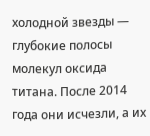холодной звезды — глубокие полосы молекул оксида титана. После 2014 года они исчезли, а их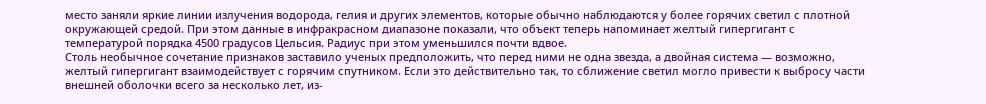место заняли яркие линии излучения водорода, гелия и других элементов, которые обычно наблюдаются у более горячих светил с плотной окружающей средой. При этом данные в инфракрасном диапазоне показали, что объект теперь напоминает желтый гипергигант с температурой порядка 4500 градусов Цельсия. Радиус при этом уменьшился почти вдвое.
Столь необычное сочетание признаков заставило ученых предположить, что перед ними не одна звезда, а двойная система — возможно, желтый гипергигант взаимодействует с горячим спутником. Если это действительно так, то сближение светил могло привести к выбросу части внешней оболочки всего за несколько лет, из-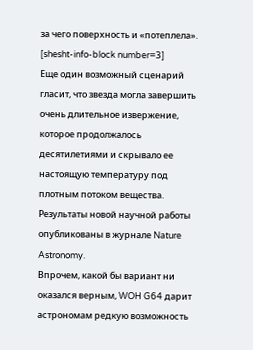за чего поверхность и «потеплела».
[shesht-info-block number=3]
Еще один возможный сценарий гласит, что звезда могла завершить очень длительное извержение, которое продолжалось десятилетиями и скрывало ее настоящую температуру под плотным потоком вещества. Результаты новой научной работы опубликованы в журнале Nature Astronomy.
Впрочем, какой бы вариант ни оказался верным, WOH G64 дарит астрономам редкую возможность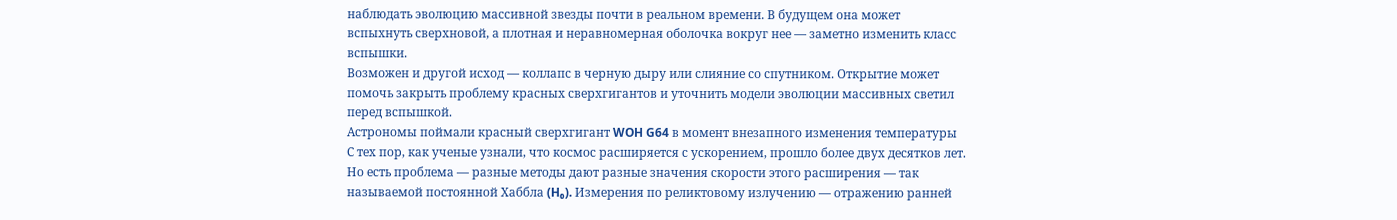наблюдать эволюцию массивной звезды почти в реальном времени. В будущем она может вспыхнуть сверхновой, а плотная и неравномерная оболочка вокруг нее — заметно изменить класс вспышки.
Возможен и другой исход — коллапс в черную дыру или слияние со спутником. Открытие может помочь закрыть проблему красных сверхгигантов и уточнить модели эволюции массивных светил перед вспышкой.
Астрономы поймали красный сверхгигант WOH G64 в момент внезапного изменения температуры
С тех пор, как ученые узнали, что космос расширяется с ускорением, прошло более двух десятков лет. Но есть проблема — разные методы дают разные значения скорости этого расширения — так называемой постоянной Хаббла (H₀). Измерения по реликтовому излучению — отражению ранней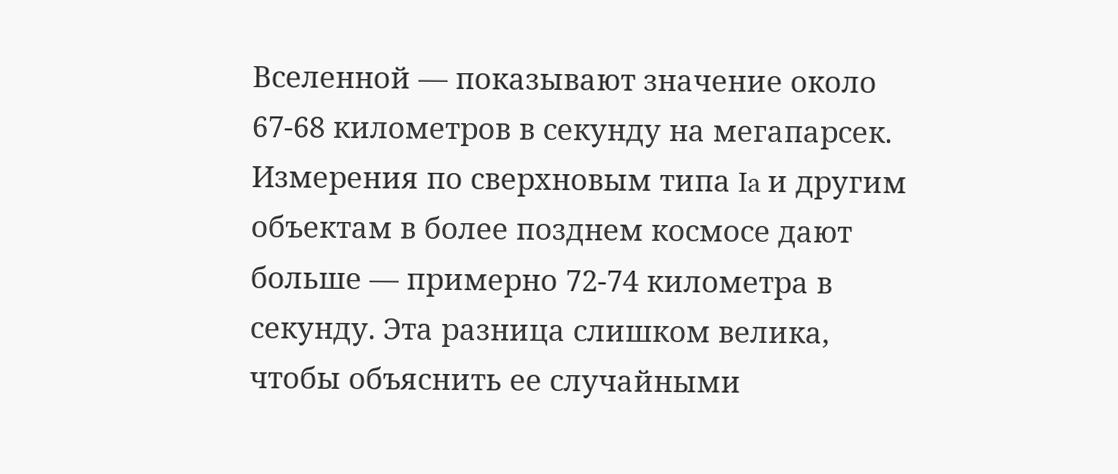Вселенной — показывают значение около 67-68 километров в секунду на мегапарсек.
Измерения по сверхновым типа Ia и другим объектам в более позднем космосе дают больше — примерно 72-74 километра в секунду. Эта разница слишком велика, чтобы объяснить ее случайными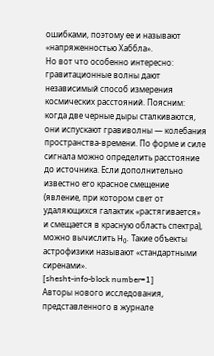ошибками, поэтому ее и называют «напряженностью Хаббла».
Но вот что особенно интересно: гравитационные волны дают независимый способ измерения космических расстояний. Поясним: когда две черные дыры сталкиваются, они испускают гравиволны — колебания пространства-времени. По форме и силе сигнала можно определить расстояние до источника. Если дополнительно известно его красное смещение (явление, при котором свет от удаляющихся галактик «растягивается» и смещается в красную область спектра), можно вычислить H₀. Такие объекты астрофизики называют «стандартными сиренами».
[shesht-info-block number=1]
Авторы нового исследования, представленного в журнале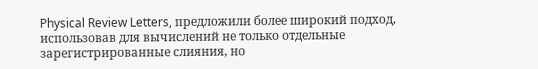Physical Review Letters, предложили более широкий подход, использовав для вычислений не только отдельные зарегистрированные слияния, но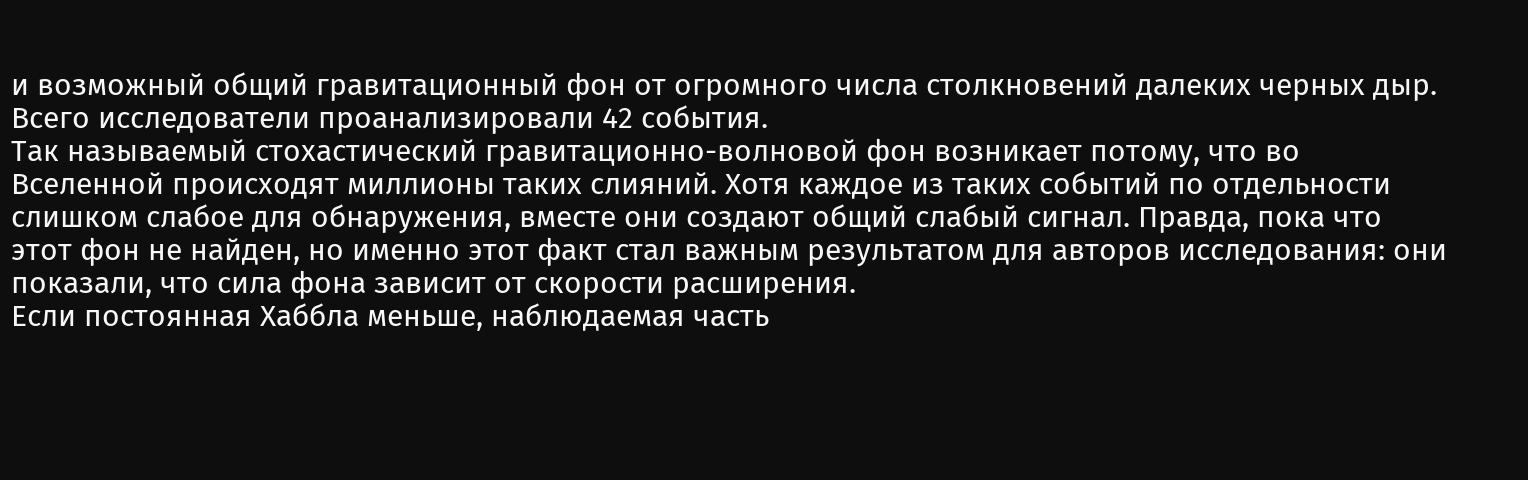и возможный общий гравитационный фон от огромного числа столкновений далеких черных дыр. Всего исследователи проанализировали 42 события.
Так называемый стохастический гравитационно-волновой фон возникает потому, что во Вселенной происходят миллионы таких слияний. Хотя каждое из таких событий по отдельности слишком слабое для обнаружения, вместе они создают общий слабый сигнал. Правда, пока что этот фон не найден, но именно этот факт стал важным результатом для авторов исследования: они показали, что сила фона зависит от скорости расширения.
Если постоянная Хаббла меньше, наблюдаемая часть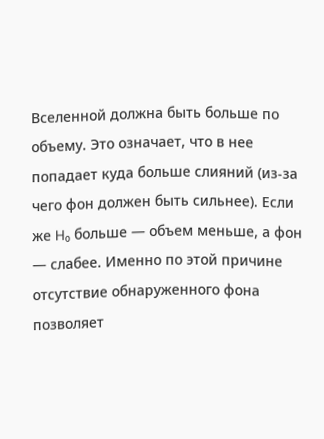Вселенной должна быть больше по объему. Это означает, что в нее попадает куда больше слияний (из-за чего фон должен быть сильнее). Если же H₀ больше — объем меньше, а фон — слабее. Именно по этой причине отсутствие обнаруженного фона позволяет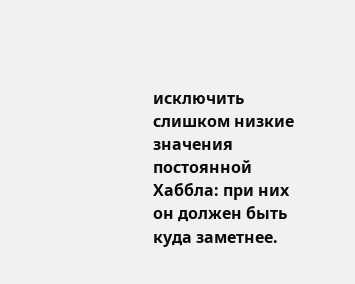исключить слишком низкие значения постоянной Хаббла: при них он должен быть куда заметнее.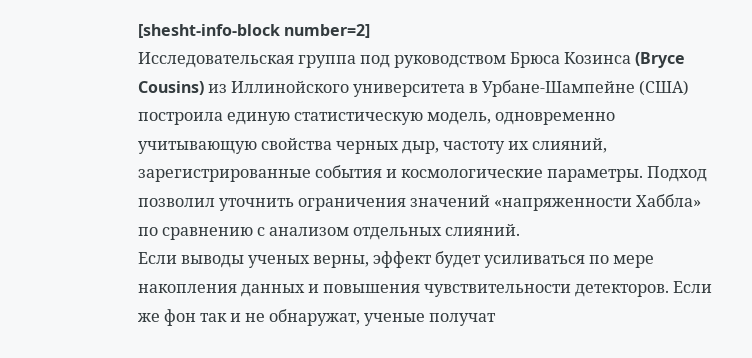[shesht-info-block number=2]
Исследовательская группа под руководством Брюса Козинса (Bryce Cousins) из Иллинойского университета в Урбане-Шампейне (США) построила единую статистическую модель, одновременно учитывающую свойства черных дыр, частоту их слияний, зарегистрированные события и космологические параметры. Подход позволил уточнить ограничения значений «напряженности Хаббла» по сравнению с анализом отдельных слияний.
Если выводы ученых верны, эффект будет усиливаться по мере накопления данных и повышения чувствительности детекторов. Если же фон так и не обнаружат, ученые получат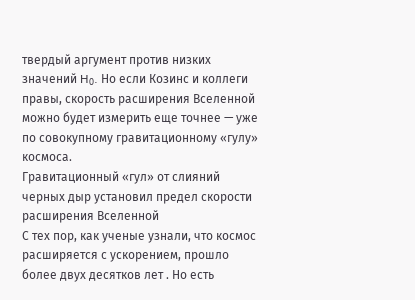твердый аргумент против низких значений H₀. Но если Козинс и коллеги правы, скорость расширения Вселенной можно будет измерить еще точнее — уже по совокупному гравитационному «гулу» космоса.
Гравитационный «гул» от слияний черных дыр установил предел скорости расширения Вселенной
С тех пор, как ученые узнали, что космос расширяется с ускорением, прошло более двух десятков лет . Но есть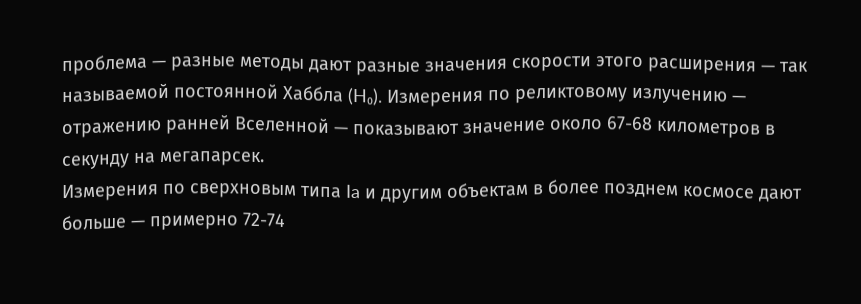проблема — разные методы дают разные значения скорости этого расширения — так называемой постоянной Хаббла (H₀). Измерения по реликтовому излучению — отражению ранней Вселенной — показывают значение около 67-68 километров в секунду на мегапарсек.
Измерения по сверхновым типа Ia и другим объектам в более позднем космосе дают больше — примерно 72-74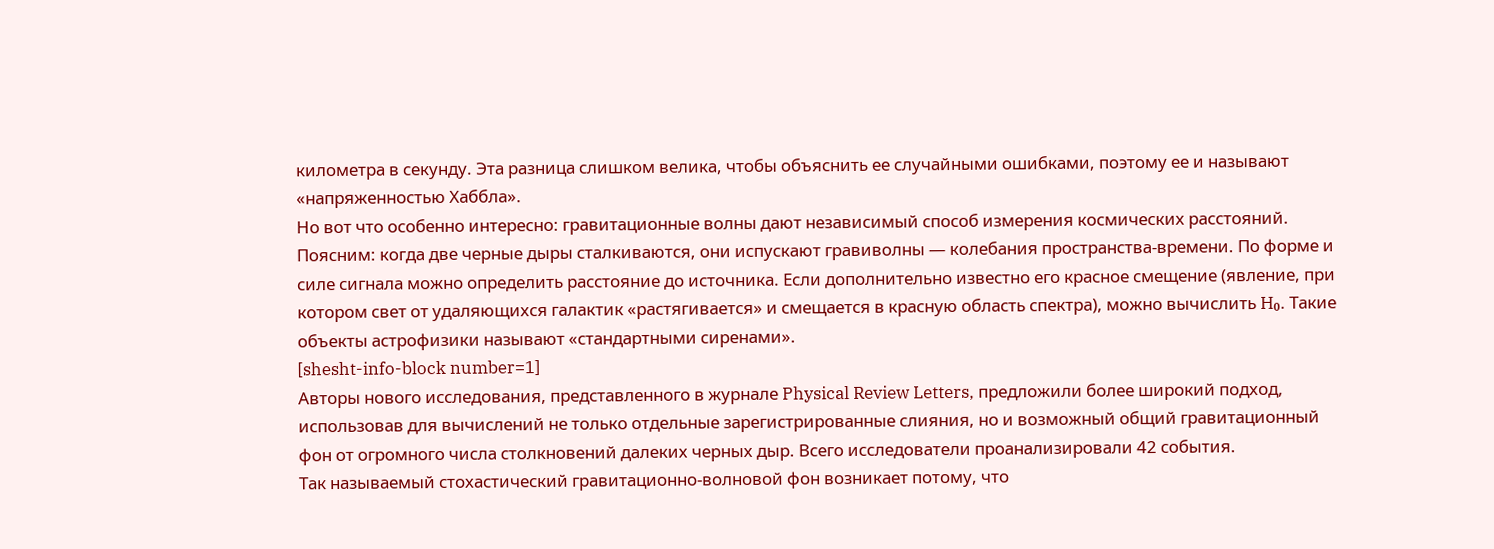километра в секунду. Эта разница слишком велика, чтобы объяснить ее случайными ошибками, поэтому ее и называют «напряженностью Хаббла».
Но вот что особенно интересно: гравитационные волны дают независимый способ измерения космических расстояний. Поясним: когда две черные дыры сталкиваются, они испускают гравиволны — колебания пространства-времени. По форме и силе сигнала можно определить расстояние до источника. Если дополнительно известно его красное смещение (явление, при котором свет от удаляющихся галактик «растягивается» и смещается в красную область спектра), можно вычислить H₀. Такие объекты астрофизики называют «стандартными сиренами».
[shesht-info-block number=1]
Авторы нового исследования, представленного в журнале Physical Review Letters, предложили более широкий подход, использовав для вычислений не только отдельные зарегистрированные слияния, но и возможный общий гравитационный фон от огромного числа столкновений далеких черных дыр. Всего исследователи проанализировали 42 события.
Так называемый стохастический гравитационно-волновой фон возникает потому, что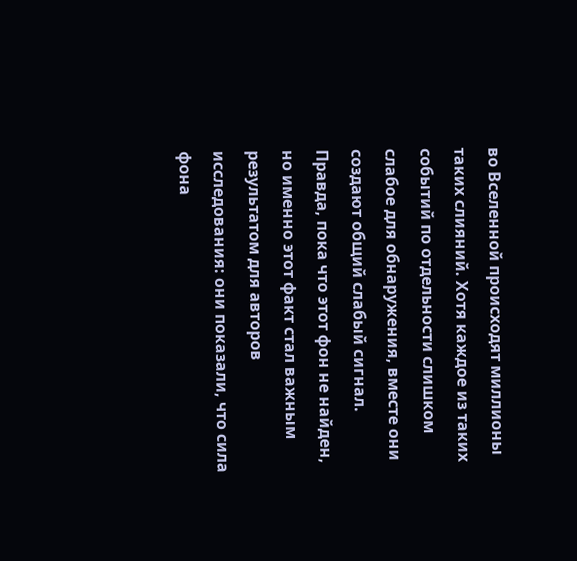во Вселенной происходят миллионы таких слияний. Хотя каждое из таких событий по отдельности слишком слабое для обнаружения, вместе они создают общий слабый сигнал. Правда, пока что этот фон не найден, но именно этот факт стал важным результатом для авторов исследования: они показали, что сила фона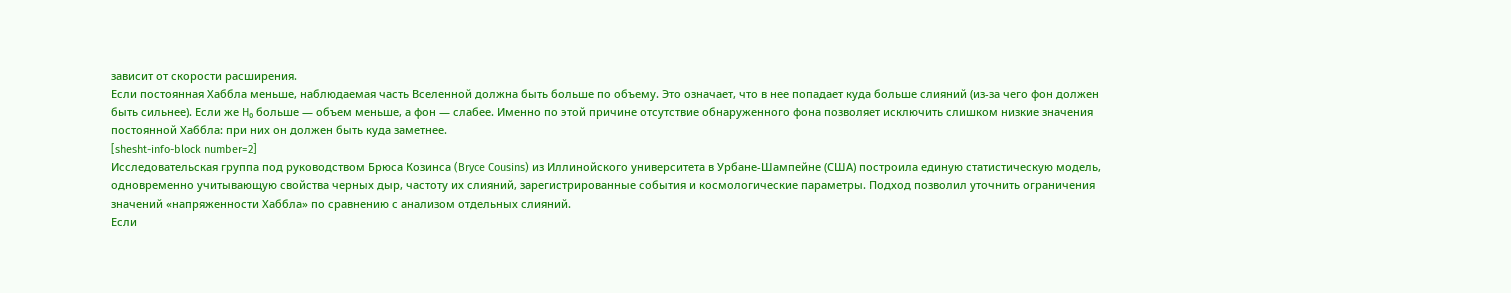зависит от скорости расширения.
Если постоянная Хаббла меньше, наблюдаемая часть Вселенной должна быть больше по объему. Это означает, что в нее попадает куда больше слияний (из-за чего фон должен быть сильнее). Если же H₀ больше — объем меньше, а фон — слабее. Именно по этой причине отсутствие обнаруженного фона позволяет исключить слишком низкие значения постоянной Хаббла: при них он должен быть куда заметнее.
[shesht-info-block number=2]
Исследовательская группа под руководством Брюса Козинса (Bryce Cousins) из Иллинойского университета в Урбане-Шампейне (США) построила единую статистическую модель, одновременно учитывающую свойства черных дыр, частоту их слияний, зарегистрированные события и космологические параметры. Подход позволил уточнить ограничения значений «напряженности Хаббла» по сравнению с анализом отдельных слияний.
Если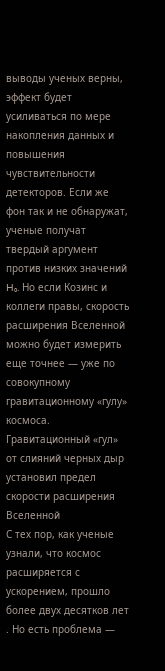выводы ученых верны, эффект будет усиливаться по мере накопления данных и повышения чувствительности детекторов. Если же фон так и не обнаружат, ученые получат твердый аргумент против низких значений H₀. Но если Козинс и коллеги правы, скорость расширения Вселенной можно будет измерить еще точнее — уже по совокупному гравитационному «гулу» космоса.
Гравитационный «гул» от слияний черных дыр установил предел скорости расширения Вселенной
С тех пор, как ученые узнали, что космос расширяется с ускорением, прошло более двух десятков лет . Но есть проблема —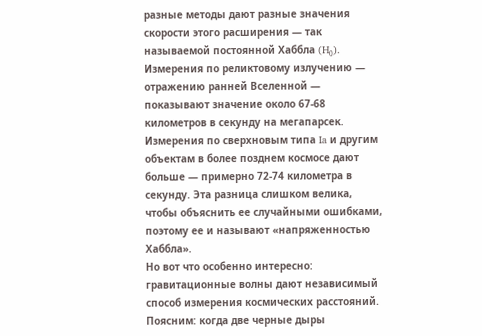разные методы дают разные значения скорости этого расширения — так называемой постоянной Хаббла (H₀). Измерения по реликтовому излучению — отражению ранней Вселенной — показывают значение около 67-68 километров в секунду на мегапарсек.
Измерения по сверхновым типа Ia и другим объектам в более позднем космосе дают больше — примерно 72-74 километра в секунду. Эта разница слишком велика, чтобы объяснить ее случайными ошибками, поэтому ее и называют «напряженностью Хаббла».
Но вот что особенно интересно: гравитационные волны дают независимый способ измерения космических расстояний. Поясним: когда две черные дыры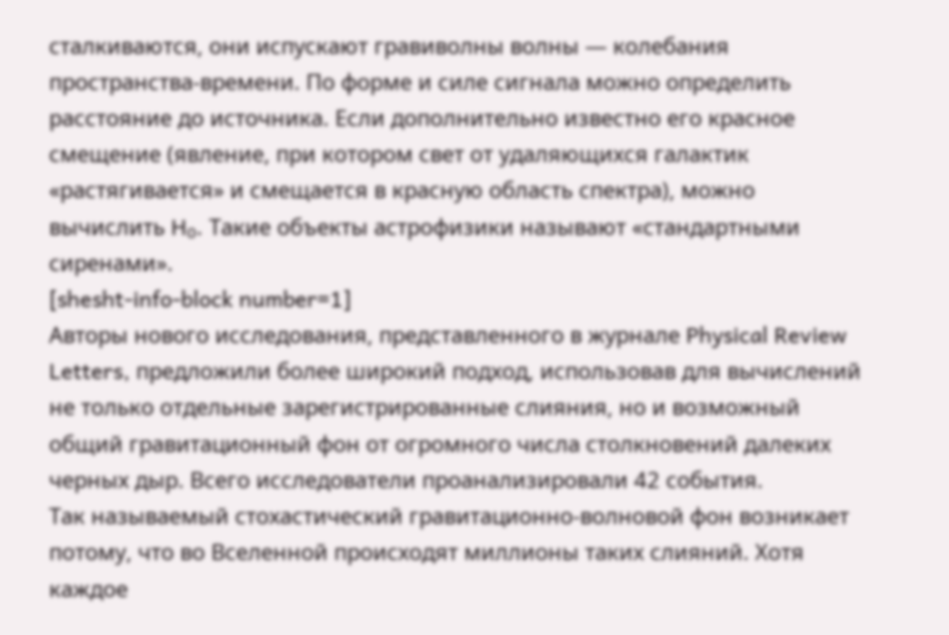сталкиваются, они испускают гравиволны волны — колебания пространства-времени. По форме и силе сигнала можно определить расстояние до источника. Если дополнительно известно его красное смещение (явление, при котором свет от удаляющихся галактик «растягивается» и смещается в красную область спектра), можно вычислить H₀. Такие объекты астрофизики называют «стандартными сиренами».
[shesht-info-block number=1]
Авторы нового исследования, представленного в журнале Physical Review Letters, предложили более широкий подход, использовав для вычислений не только отдельные зарегистрированные слияния, но и возможный общий гравитационный фон от огромного числа столкновений далеких черных дыр. Всего исследователи проанализировали 42 события.
Так называемый стохастический гравитационно-волновой фон возникает потому, что во Вселенной происходят миллионы таких слияний. Хотя каждое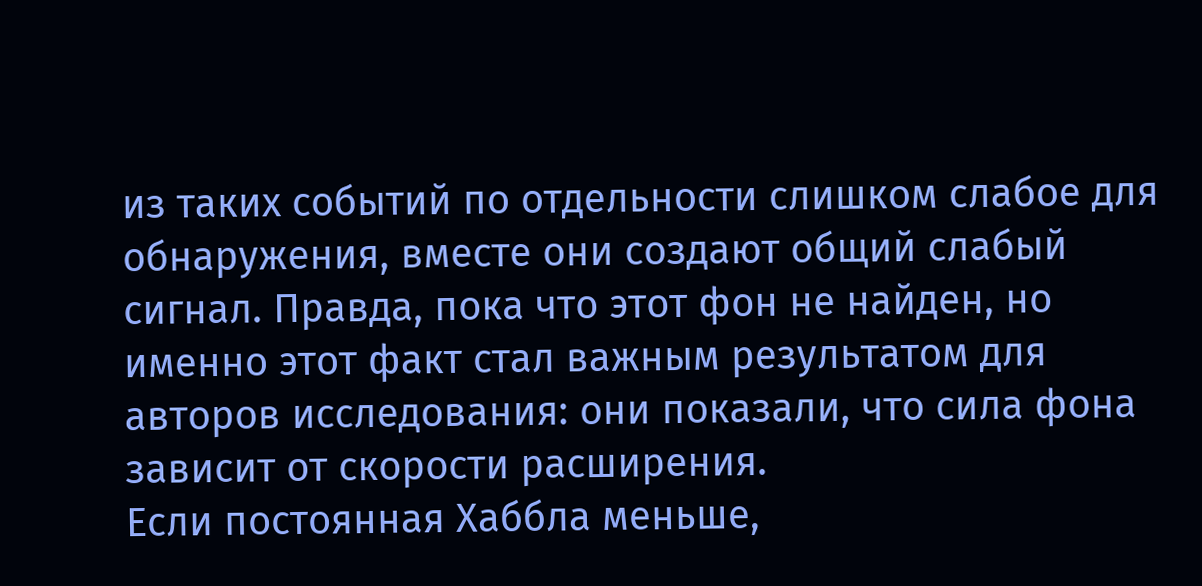из таких событий по отдельности слишком слабое для обнаружения, вместе они создают общий слабый сигнал. Правда, пока что этот фон не найден, но именно этот факт стал важным результатом для авторов исследования: они показали, что сила фона зависит от скорости расширения.
Если постоянная Хаббла меньше,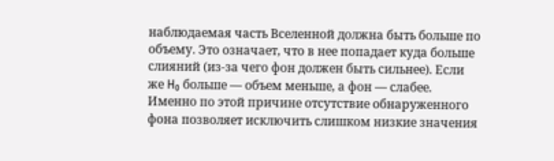наблюдаемая часть Вселенной должна быть больше по объему. Это означает, что в нее попадает куда больше слияний (из-за чего фон должен быть сильнее). Если же H₀ больше — объем меньше, а фон — слабее. Именно по этой причине отсутствие обнаруженного фона позволяет исключить слишком низкие значения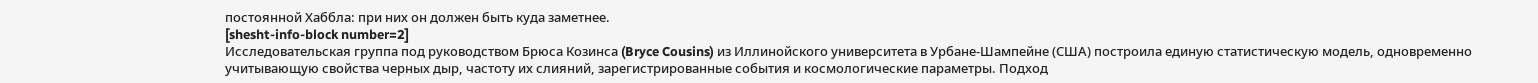постоянной Хаббла: при них он должен быть куда заметнее.
[shesht-info-block number=2]
Исследовательская группа под руководством Брюса Козинса (Bryce Cousins) из Иллинойского университета в Урбане-Шампейне (США) построила единую статистическую модель, одновременно учитывающую свойства черных дыр, частоту их слияний, зарегистрированные события и космологические параметры. Подход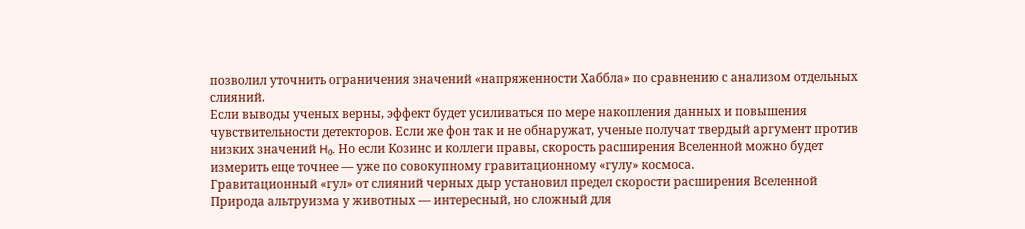позволил уточнить ограничения значений «напряженности Хаббла» по сравнению с анализом отдельных слияний.
Если выводы ученых верны, эффект будет усиливаться по мере накопления данных и повышения чувствительности детекторов. Если же фон так и не обнаружат, ученые получат твердый аргумент против низких значений H₀. Но если Козинс и коллеги правы, скорость расширения Вселенной можно будет измерить еще точнее — уже по совокупному гравитационному «гулу» космоса.
Гравитационный «гул» от слияний черных дыр установил предел скорости расширения Вселенной
Природа альтруизма у животных — интересный, но сложный для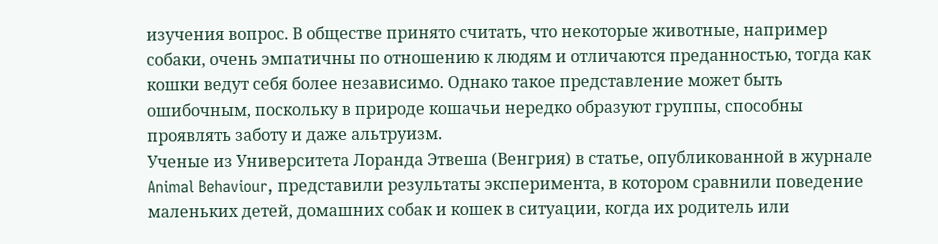изучения вопрос. В обществе принято считать, что некоторые животные, например собаки, очень эмпатичны по отношению к людям и отличаются преданностью, тогда как кошки ведут себя более независимо. Однако такое представление может быть ошибочным, поскольку в природе кошачьи нередко образуют группы, способны проявлять заботу и даже альтруизм.
Ученые из Университета Лоранда Этвеша (Венгрия) в статье, опубликованной в журнале Animal Behaviour, представили результаты эксперимента, в котором сравнили поведение маленьких детей, домашних собак и кошек в ситуации, когда их родитель или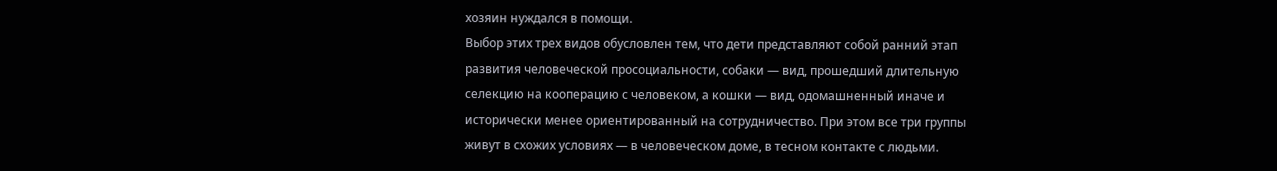хозяин нуждался в помощи.
Выбор этих трех видов обусловлен тем, что дети представляют собой ранний этап развития человеческой просоциальности, собаки — вид, прошедший длительную селекцию на кооперацию с человеком, а кошки — вид, одомашненный иначе и исторически менее ориентированный на сотрудничество. При этом все три группы живут в схожих условиях — в человеческом доме, в тесном контакте с людьми.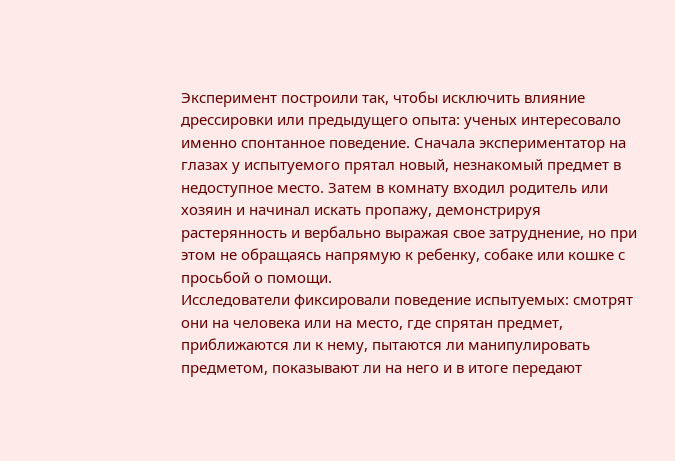Эксперимент построили так, чтобы исключить влияние дрессировки или предыдущего опыта: ученых интересовало именно спонтанное поведение. Сначала экспериментатор на глазах у испытуемого прятал новый, незнакомый предмет в недоступное место. Затем в комнату входил родитель или хозяин и начинал искать пропажу, демонстрируя растерянность и вербально выражая свое затруднение, но при этом не обращаясь напрямую к ребенку, собаке или кошке с просьбой о помощи.
Исследователи фиксировали поведение испытуемых: смотрят они на человека или на место, где спрятан предмет, приближаются ли к нему, пытаются ли манипулировать предметом, показывают ли на него и в итоге передают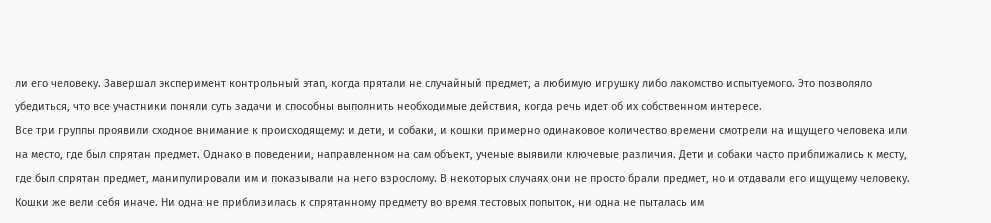ли его человеку. Завершал эксперимент контрольный этап, когда прятали не случайный предмет, а любимую игрушку либо лакомство испытуемого. Это позволяло убедиться, что все участники поняли суть задачи и способны выполнить необходимые действия, когда речь идет об их собственном интересе.
Все три группы проявили сходное внимание к происходящему: и дети, и собаки, и кошки примерно одинаковое количество времени смотрели на ищущего человека или на место, где был спрятан предмет. Однако в поведении, направленном на сам объект, ученые выявили ключевые различия. Дети и собаки часто приближались к месту, где был спрятан предмет, манипулировали им и показывали на него взрослому. В некоторых случаях они не просто брали предмет, но и отдавали его ищущему человеку.
Кошки же вели себя иначе. Ни одна не приблизилась к спрятанному предмету во время тестовых попыток, ни одна не пыталась им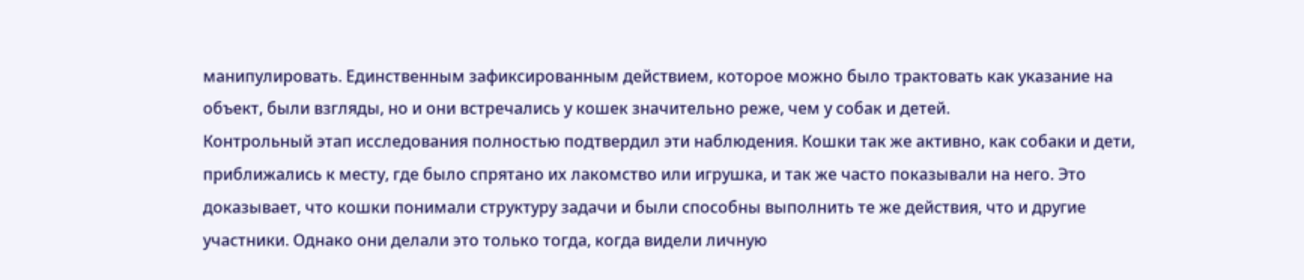манипулировать. Единственным зафиксированным действием, которое можно было трактовать как указание на объект, были взгляды, но и они встречались у кошек значительно реже, чем у собак и детей.
Контрольный этап исследования полностью подтвердил эти наблюдения. Кошки так же активно, как собаки и дети, приближались к месту, где было спрятано их лакомство или игрушка, и так же часто показывали на него. Это доказывает, что кошки понимали структуру задачи и были способны выполнить те же действия, что и другие участники. Однако они делали это только тогда, когда видели личную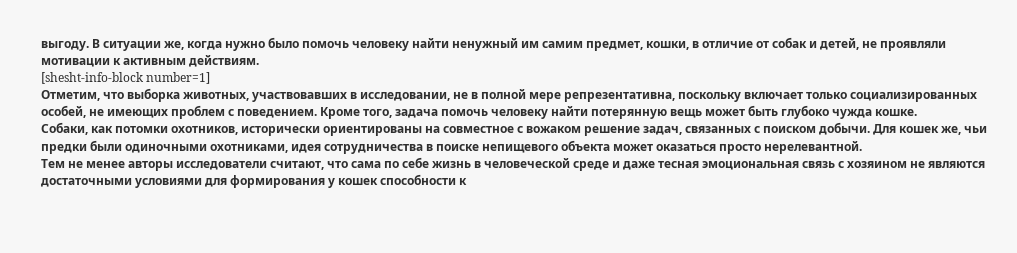выгоду. В ситуации же, когда нужно было помочь человеку найти ненужный им самим предмет, кошки, в отличие от собак и детей, не проявляли мотивации к активным действиям.
[shesht-info-block number=1]
Отметим, что выборка животных, участвовавших в исследовании, не в полной мере репрезентативна, поскольку включает только социализированных особей, не имеющих проблем с поведением. Кроме того, задача помочь человеку найти потерянную вещь может быть глубоко чужда кошке.
Собаки, как потомки охотников, исторически ориентированы на совместное с вожаком решение задач, связанных с поиском добычи. Для кошек же, чьи предки были одиночными охотниками, идея сотрудничества в поиске непищевого объекта может оказаться просто нерелевантной.
Тем не менее авторы исследователи считают, что сама по себе жизнь в человеческой среде и даже тесная эмоциональная связь с хозяином не являются достаточными условиями для формирования у кошек способности к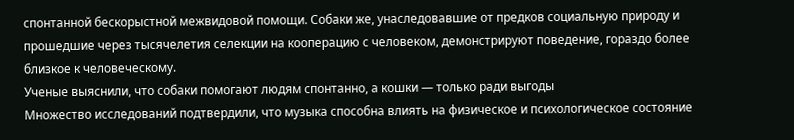спонтанной бескорыстной межвидовой помощи. Собаки же, унаследовавшие от предков социальную природу и прошедшие через тысячелетия селекции на кооперацию с человеком, демонстрируют поведение, гораздо более близкое к человеческому.
Ученые выяснили, что собаки помогают людям спонтанно, а кошки — только ради выгоды
Множество исследований подтвердили, что музыка способна влиять на физическое и психологическое состояние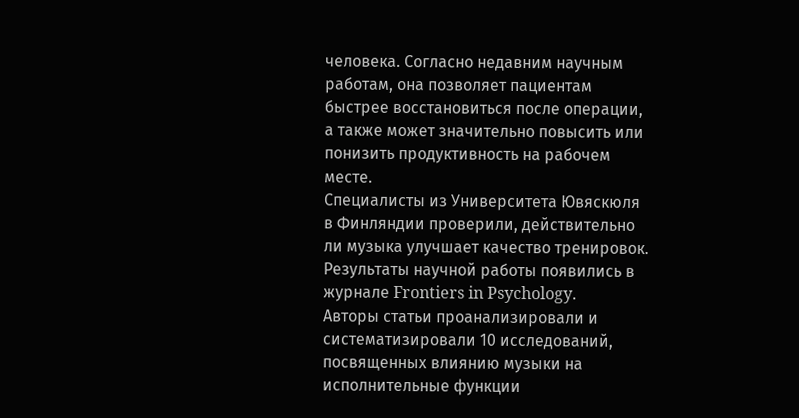человека. Согласно недавним научным работам, она позволяет пациентам быстрее восстановиться после операции, а также может значительно повысить или понизить продуктивность на рабочем месте.
Специалисты из Университета Ювяскюля в Финляндии проверили, действительно ли музыка улучшает качество тренировок. Результаты научной работы появились в журнале Frontiers in Psychology.
Авторы статьи проанализировали и систематизировали 10 исследований, посвященных влиянию музыки на исполнительные функции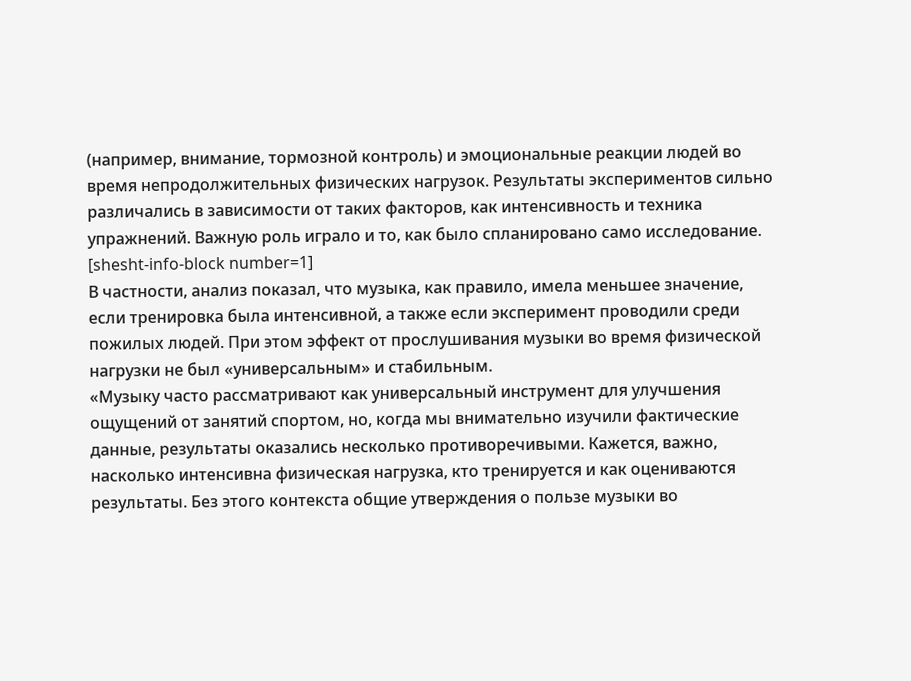(например, внимание, тормозной контроль) и эмоциональные реакции людей во время непродолжительных физических нагрузок. Результаты экспериментов сильно различались в зависимости от таких факторов, как интенсивность и техника упражнений. Важную роль играло и то, как было спланировано само исследование.
[shesht-info-block number=1]
В частности, анализ показал, что музыка, как правило, имела меньшее значение, если тренировка была интенсивной, а также если эксперимент проводили среди пожилых людей. При этом эффект от прослушивания музыки во время физической нагрузки не был «универсальным» и стабильным.
«Музыку часто рассматривают как универсальный инструмент для улучшения ощущений от занятий спортом, но, когда мы внимательно изучили фактические данные, результаты оказались несколько противоречивыми. Кажется, важно, насколько интенсивна физическая нагрузка, кто тренируется и как оцениваются результаты. Без этого контекста общие утверждения о пользе музыки во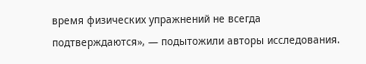время физических упражнений не всегда подтверждаются», — подытожили авторы исследования.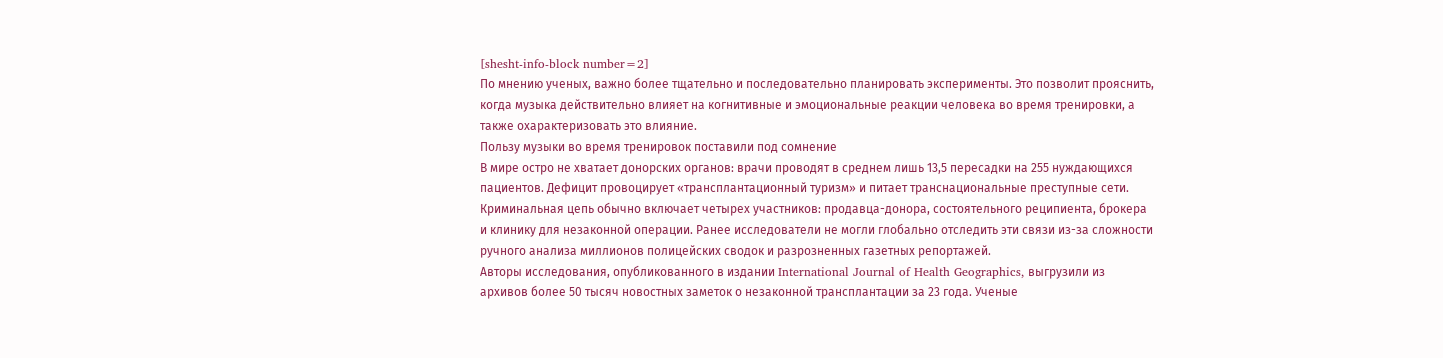[shesht-info-block number=2]
По мнению ученых, важно более тщательно и последовательно планировать эксперименты. Это позволит прояснить, когда музыка действительно влияет на когнитивные и эмоциональные реакции человека во время тренировки, а также охарактеризовать это влияние.
Пользу музыки во время тренировок поставили под сомнение
В мире остро не хватает донорских органов: врачи проводят в среднем лишь 13,5 пересадки на 255 нуждающихся пациентов. Дефицит провоцирует «трансплантационный туризм» и питает транснациональные преступные сети.
Криминальная цепь обычно включает четырех участников: продавца-донора, состоятельного реципиента, брокера и клинику для незаконной операции. Ранее исследователи не могли глобально отследить эти связи из-за сложности ручного анализа миллионов полицейских сводок и разрозненных газетных репортажей.
Авторы исследования, опубликованного в издании International Journal of Health Geographics, выгрузили из архивов более 50 тысяч новостных заметок о незаконной трансплантации за 23 года. Ученые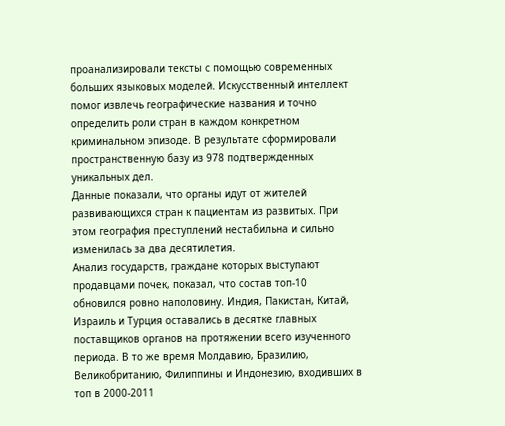проанализировали тексты с помощью современных больших языковых моделей. Искусственный интеллект помог извлечь географические названия и точно определить роли стран в каждом конкретном криминальном эпизоде. В результате сформировали пространственную базу из 978 подтвержденных уникальных дел.
Данные показали, что органы идут от жителей развивающихся стран к пациентам из развитых. При этом география преступлений нестабильна и сильно изменилась за два десятилетия.
Анализ государств, граждане которых выступают продавцами почек, показал, что состав топ-10 обновился ровно наполовину. Индия, Пакистан, Китай, Израиль и Турция оставались в десятке главных поставщиков органов на протяжении всего изученного периода. В то же время Молдавию, Бразилию, Великобританию, Филиппины и Индонезию, входивших в топ в 2000-2011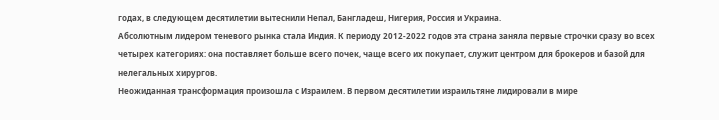годах, в следующем десятилетии вытеснили Непал, Бангладеш, Нигерия, Россия и Украина.
Абсолютным лидером теневого рынка стала Индия. К периоду 2012-2022 годов эта страна заняла первые строчки сразу во всех четырех категориях: она поставляет больше всего почек, чаще всего их покупает, служит центром для брокеров и базой для нелегальных хирургов.
Неожиданная трансформация произошла с Израилем. В первом десятилетии израильтяне лидировали в мире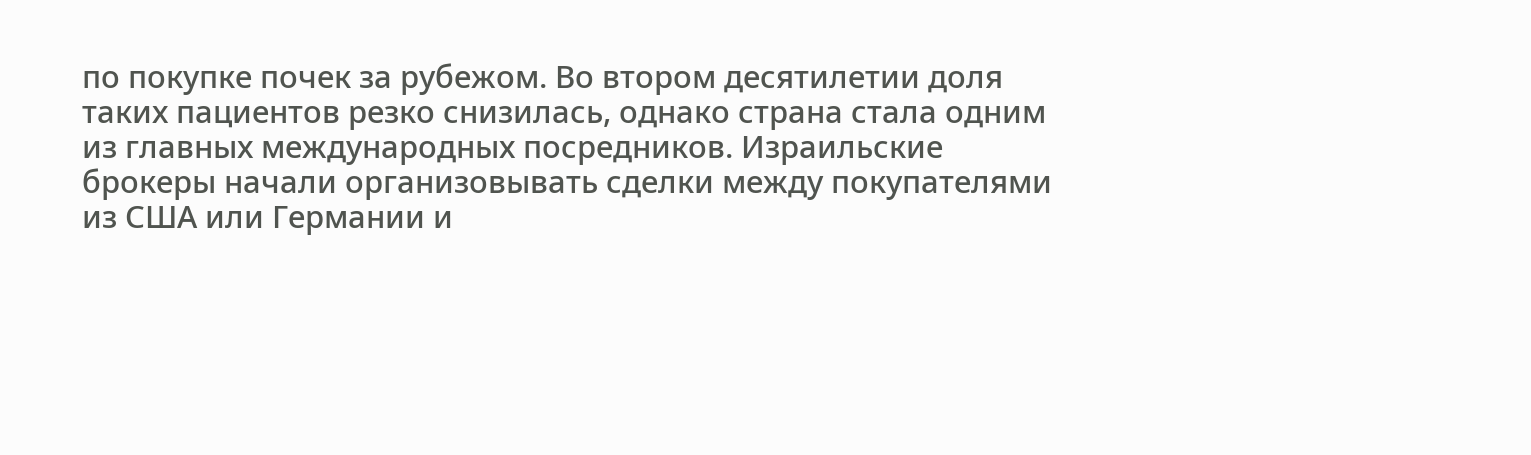по покупке почек за рубежом. Во втором десятилетии доля таких пациентов резко снизилась, однако страна стала одним из главных международных посредников. Израильские брокеры начали организовывать сделки между покупателями из США или Германии и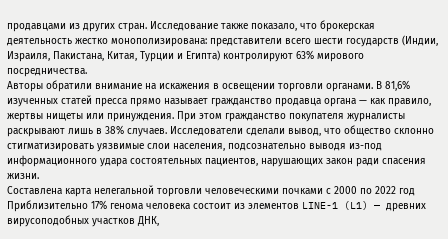продавцами из других стран. Исследование также показало, что брокерская деятельность жестко монополизирована: представители всего шести государств (Индии, Израиля, Пакистана, Китая, Турции и Египта) контролируют 63% мирового посредничества.
Авторы обратили внимание на искажения в освещении торговли органами. В 81,6% изученных статей пресса прямо называет гражданство продавца органа — как правило, жертвы нищеты или принуждения. При этом гражданство покупателя журналисты раскрывают лишь в 38% случаев. Исследователи сделали вывод, что общество склонно стигматизировать уязвимые слои населения, подсознательно выводя из-под информационного удара состоятельных пациентов, нарушающих закон ради спасения жизни.
Составлена карта нелегальной торговли человеческими почками с 2000 по 2022 год
Приблизительно 17% генома человека состоит из элементов LINE-1 (L1) — древних вирусоподобных участков ДНК,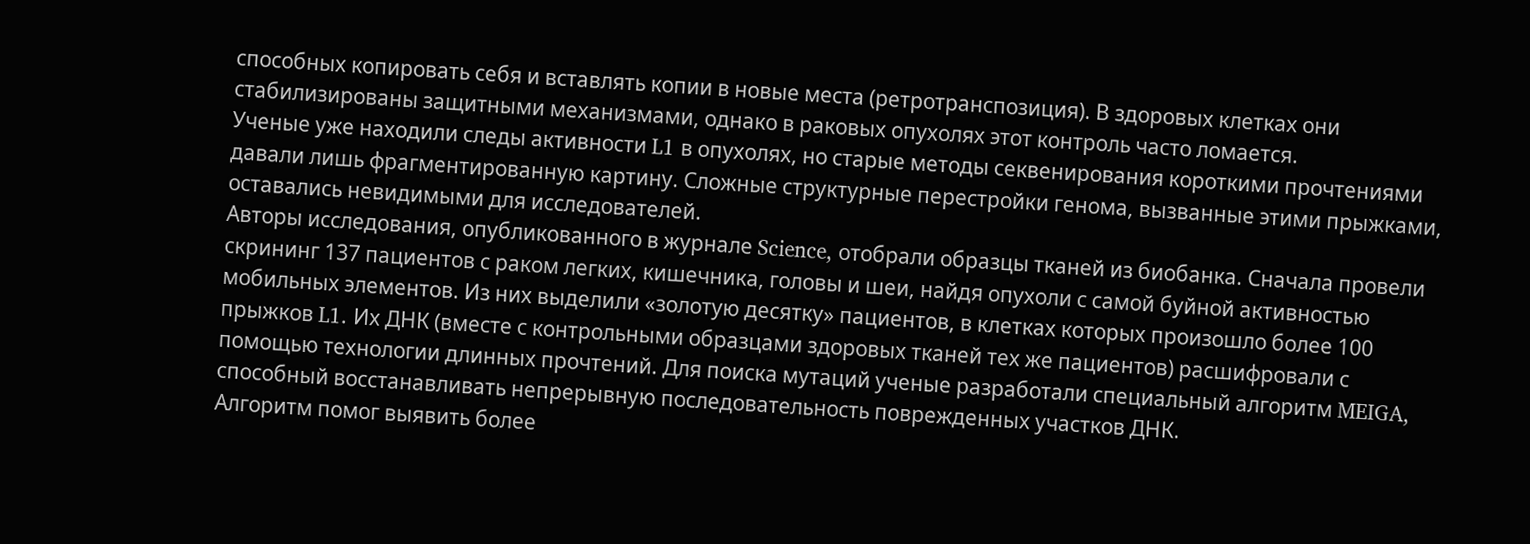способных копировать себя и вставлять копии в новые места (ретротранспозиция). В здоровых клетках они стабилизированы защитными механизмами, однако в раковых опухолях этот контроль часто ломается.
Ученые уже находили следы активности L1 в опухолях, но старые методы секвенирования короткими прочтениями давали лишь фрагментированную картину. Сложные структурные перестройки генома, вызванные этими прыжками, оставались невидимыми для исследователей.
Авторы исследования, опубликованного в журнале Science, отобрали образцы тканей из биобанка. Сначала провели скрининг 137 пациентов с раком легких, кишечника, головы и шеи, найдя опухоли с самой буйной активностью мобильных элементов. Из них выделили «золотую десятку» пациентов, в клетках которых произошло более 100 прыжков L1. Их ДНК (вместе с контрольными образцами здоровых тканей тех же пациентов) расшифровали с помощью технологии длинных прочтений. Для поиска мутаций ученые разработали специальный алгоритм MEIGA, способный восстанавливать непрерывную последовательность поврежденных участков ДНК.
Алгоритм помог выявить более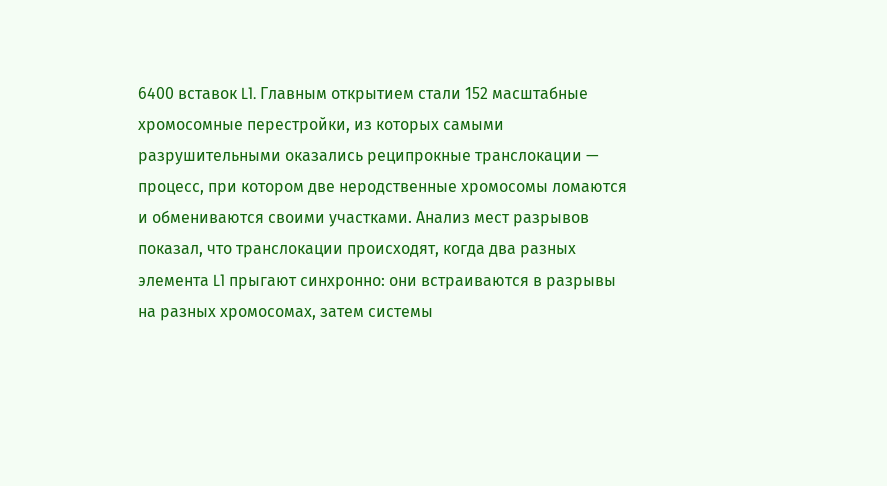6400 вставок L1. Главным открытием стали 152 масштабные хромосомные перестройки, из которых самыми разрушительными оказались реципрокные транслокации — процесс, при котором две неродственные хромосомы ломаются и обмениваются своими участками. Анализ мест разрывов показал, что транслокации происходят, когда два разных элемента L1 прыгают синхронно: они встраиваются в разрывы на разных хромосомах, затем системы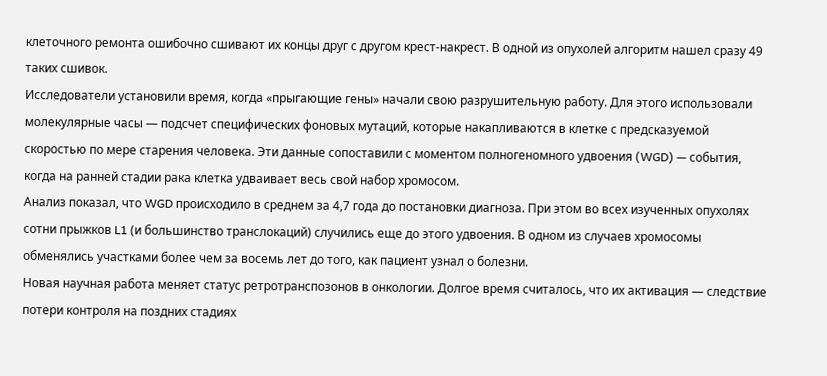клеточного ремонта ошибочно сшивают их концы друг с другом крест-накрест. В одной из опухолей алгоритм нашел сразу 49 таких сшивок.
Исследователи установили время, когда «прыгающие гены» начали свою разрушительную работу. Для этого использовали молекулярные часы — подсчет специфических фоновых мутаций, которые накапливаются в клетке с предсказуемой скоростью по мере старения человека. Эти данные сопоставили с моментом полногеномного удвоения (WGD) — события, когда на ранней стадии рака клетка удваивает весь свой набор хромосом.
Анализ показал, что WGD происходило в среднем за 4,7 года до постановки диагноза. При этом во всех изученных опухолях сотни прыжков L1 (и большинство транслокаций) случились еще до этого удвоения. В одном из случаев хромосомы обменялись участками более чем за восемь лет до того, как пациент узнал о болезни.
Новая научная работа меняет статус ретротранспозонов в онкологии. Долгое время считалось, что их активация — следствие потери контроля на поздних стадиях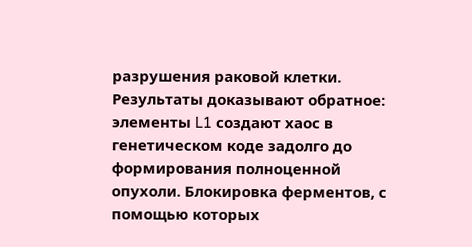разрушения раковой клетки. Результаты доказывают обратное: элементы L1 создают хаос в генетическом коде задолго до формирования полноценной опухоли. Блокировка ферментов, с помощью которых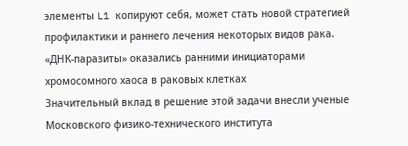элементы L1 копируют себя, может стать новой стратегией профилактики и раннего лечения некоторых видов рака.
«ДНК-паразиты» оказались ранними инициаторами хромосомного хаоса в раковых клетках
Значительный вклад в решение этой задачи внесли ученые Московского физико-технического института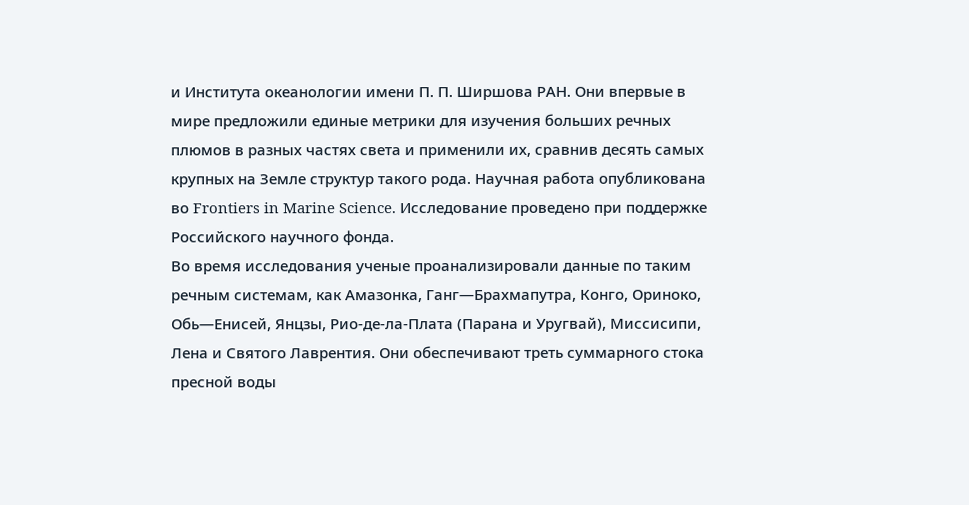и Института океанологии имени П. П. Ширшова РАН. Они впервые в мире предложили единые метрики для изучения больших речных плюмов в разных частях света и применили их, сравнив десять самых крупных на Земле структур такого рода. Научная работа опубликована во Frontiers in Marine Science. Исследование проведено при поддержке Российского научного фонда.
Во время исследования ученые проанализировали данные по таким речным системам, как Амазонка, Ганг—Брахмапутра, Конго, Ориноко, Обь—Енисей, Янцзы, Рио-де-ла-Плата (Парана и Уругвай), Миссисипи, Лена и Святого Лаврентия. Они обеспечивают треть суммарного стока пресной воды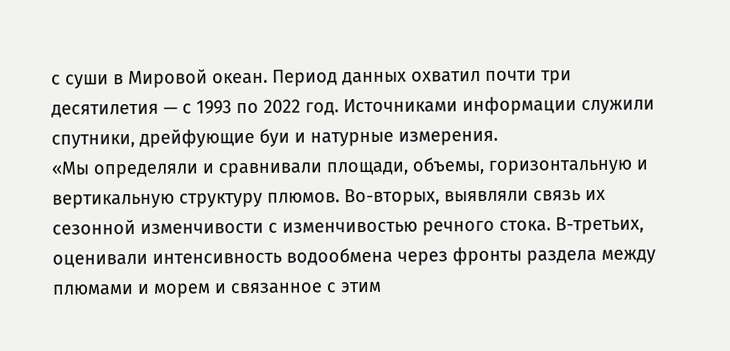с суши в Мировой океан. Период данных охватил почти три десятилетия — с 1993 по 2022 год. Источниками информации служили спутники, дрейфующие буи и натурные измерения.
«Мы определяли и сравнивали площади, объемы, горизонтальную и вертикальную структуру плюмов. Во-вторых, выявляли связь их сезонной изменчивости с изменчивостью речного стока. В-третьих, оценивали интенсивность водообмена через фронты раздела между плюмами и морем и связанное с этим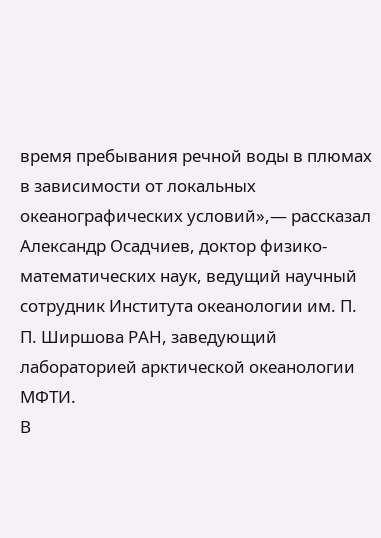время пребывания речной воды в плюмах в зависимости от локальных океанографических условий»,— рассказал Александр Осадчиев, доктор физико-математических наук, ведущий научный сотрудник Института океанологии им. П. П. Ширшова РАН, заведующий лабораторией арктической океанологии МФТИ.
В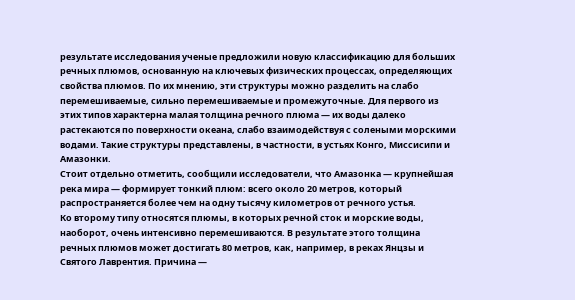результате исследования ученые предложили новую классификацию для больших речных плюмов, основанную на ключевых физических процессах, определяющих свойства плюмов. По их мнению, эти структуры можно разделить на слабо перемешиваемые, сильно перемешиваемые и промежуточные. Для первого из этих типов характерна малая толщина речного плюма — их воды далеко растекаются по поверхности океана, слабо взаимодействуя с солеными морскими водами. Такие структуры представлены, в частности, в устьях Конго, Миссисипи и Амазонки.
Стоит отдельно отметить, сообщили исследователи, что Амазонка — крупнейшая река мира — формирует тонкий плюм: всего около 20 метров, который распространяется более чем на одну тысячу километров от речного устья.
Ко второму типу относятся плюмы, в которых речной сток и морские воды, наоборот, очень интенсивно перемешиваются. В результате этого толщина речных плюмов может достигать 80 метров, как, например, в реках Янцзы и Святого Лаврентия. Причина —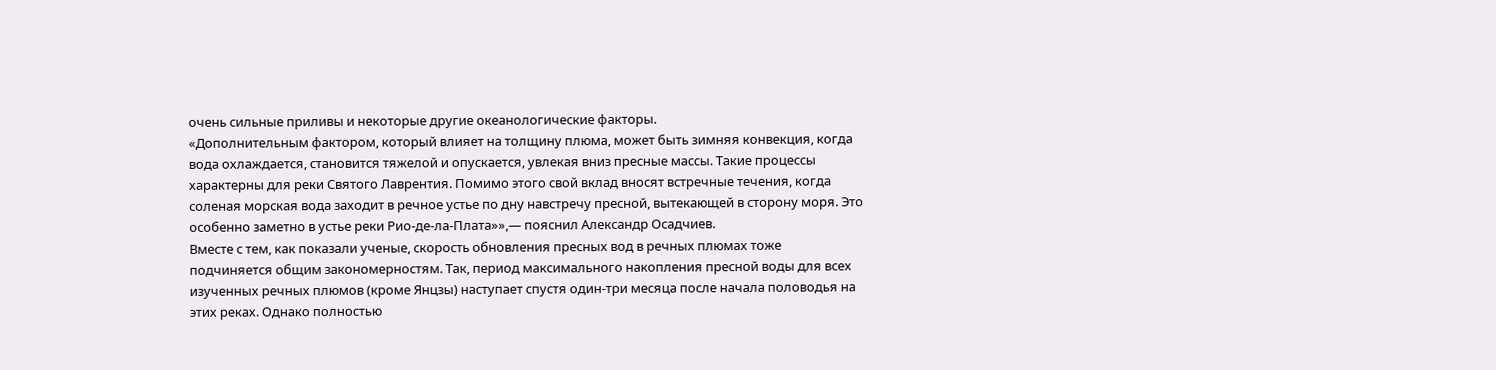очень сильные приливы и некоторые другие океанологические факторы.
«Дополнительным фактором, который влияет на толщину плюма, может быть зимняя конвекция, когда вода охлаждается, становится тяжелой и опускается, увлекая вниз пресные массы. Такие процессы характерны для реки Святого Лаврентия. Помимо этого свой вклад вносят встречные течения, когда соленая морская вода заходит в речное устье по дну навстречу пресной, вытекающей в сторону моря. Это особенно заметно в устье реки Рио-де-ла-Плата»»,— пояснил Александр Осадчиев.
Вместе с тем, как показали ученые, скорость обновления пресных вод в речных плюмах тоже подчиняется общим закономерностям. Так, период максимального накопления пресной воды для всех изученных речных плюмов (кроме Янцзы) наступает спустя один-три месяца после начала половодья на этих реках. Однако полностью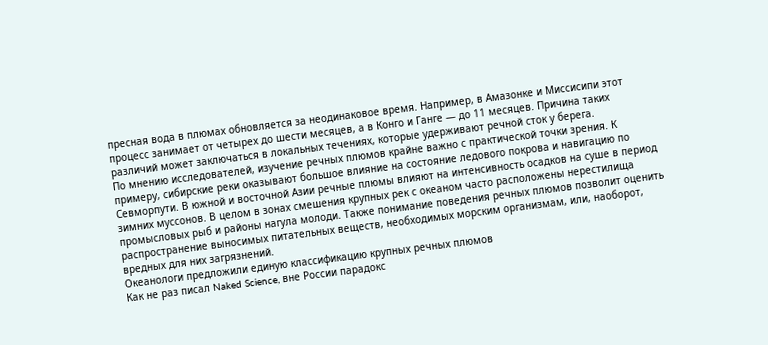пресная вода в плюмах обновляется за неодинаковое время. Например, в Амазонке и Миссисипи этот процесс занимает от четырех до шести месяцев, а в Конго и Ганге — до 11 месяцев. Причина таких различий может заключаться в локальных течениях, которые удерживают речной сток у берега.
По мнению исследователей, изучение речных плюмов крайне важно с практической точки зрения. К примеру, сибирские реки оказывают большое влияние на состояние ледового покрова и навигацию по Севморпути. В южной и восточной Азии речные плюмы влияют на интенсивность осадков на суше в период зимних муссонов. В целом в зонах смешения крупных рек с океаном часто расположены нерестилища промысловых рыб и районы нагула молоди. Также понимание поведения речных плюмов позволит оценить распространение выносимых питательных веществ, необходимых морским организмам, или, наоборот, вредных для них загрязнений.
Океанологи предложили единую классификацию крупных речных плюмов
Как не раз писал Naked Science, вне России парадокс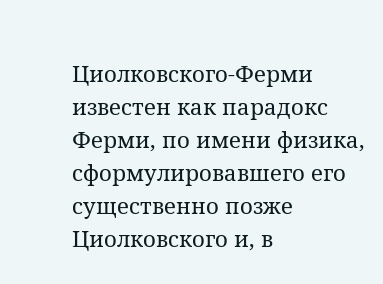Циолковского-Ферми известен как парадокс Ферми, по имени физика, сформулировавшего его существенно позже Циолковского и, в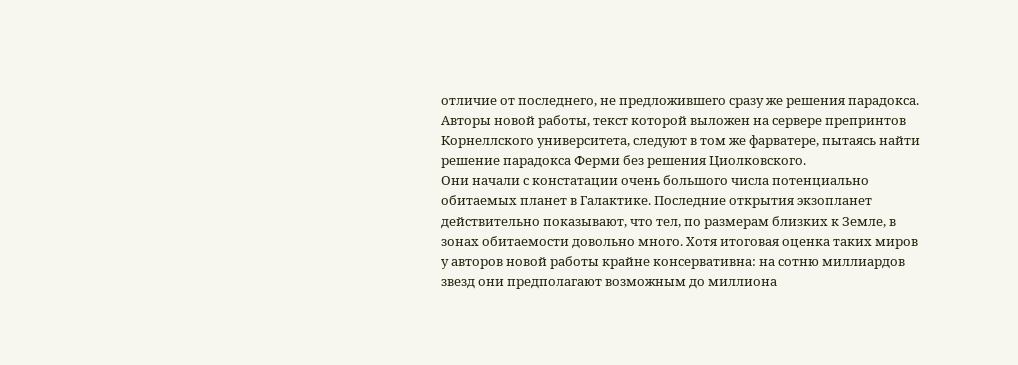отличие от последнего, не предложившего сразу же решения парадокса. Авторы новой работы, текст которой выложен на сервере препринтов Корнеллского университета, следуют в том же фарватере, пытаясь найти решение парадокса Ферми без решения Циолковского.
Они начали с констатации очень большого числа потенциально обитаемых планет в Галактике. Последние открытия экзопланет действительно показывают, что тел, по размерам близких к Земле, в зонах обитаемости довольно много. Хотя итоговая оценка таких миров у авторов новой работы крайне консервативна: на сотню миллиардов звезд они предполагают возможным до миллиона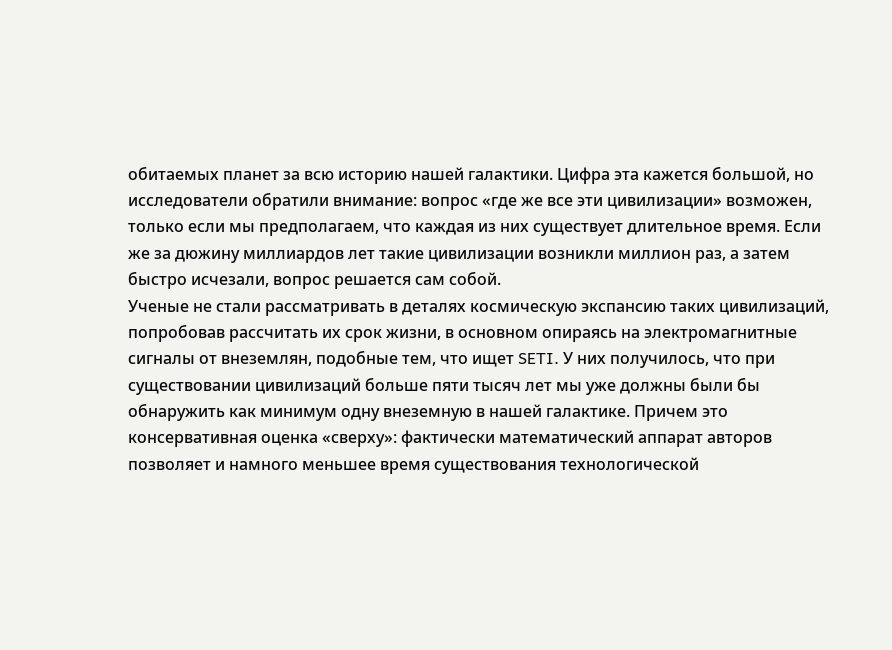обитаемых планет за всю историю нашей галактики. Цифра эта кажется большой, но исследователи обратили внимание: вопрос «где же все эти цивилизации» возможен, только если мы предполагаем, что каждая из них существует длительное время. Если же за дюжину миллиардов лет такие цивилизации возникли миллион раз, а затем быстро исчезали, вопрос решается сам собой.
Ученые не стали рассматривать в деталях космическую экспансию таких цивилизаций, попробовав рассчитать их срок жизни, в основном опираясь на электромагнитные сигналы от внеземлян, подобные тем, что ищет SETI. У них получилось, что при существовании цивилизаций больше пяти тысяч лет мы уже должны были бы обнаружить как минимум одну внеземную в нашей галактике. Причем это консервативная оценка «сверху»: фактически математический аппарат авторов позволяет и намного меньшее время существования технологической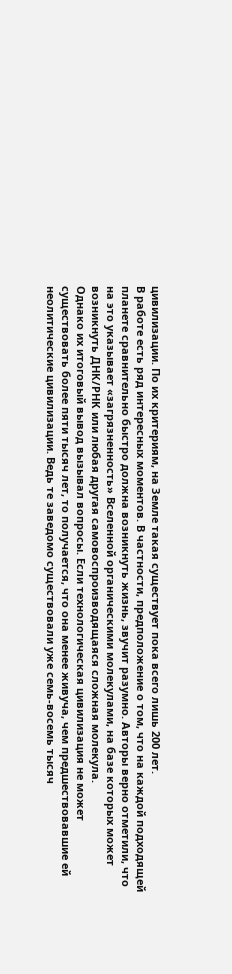цивилизации. По их критериям, на Земле такая существует пока всего лишь 200 лет.
В работе есть ряд интересных моментов. В частности, предположение о том, что на каждой подходящей планете сравнительно быстро должна возникнуть жизнь, звучит разумно. Авторы верно отметили, что на это указывает «загрязненность» Вселенной органическими молекулами, на базе которых может возникнуть ДНК/РНК или любая другая самовоспроизводящаяся сложная молекула.
Однако их итоговый вывод вызывал вопросы. Если технологическая цивилизация не может существовать более пяти тысяч лет, то получается, что она менее живуча, чем предшествовавшие ей неолитические цивилизации. Ведь те заведомо существовали уже семь-восемь тысяч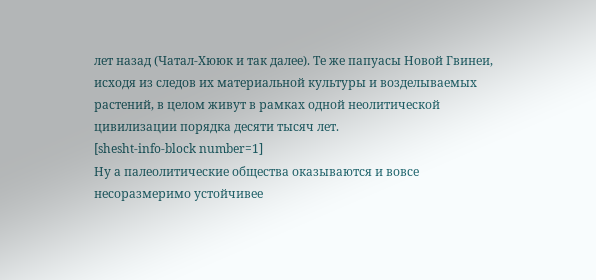лет назад (Чатал-Хююк и так далее). Те же папуасы Новой Гвинеи, исходя из следов их материальной культуры и возделываемых растений, в целом живут в рамках одной неолитической цивилизации порядка десяти тысяч лет.
[shesht-info-block number=1]
Ну а палеолитические общества оказываются и вовсе несоразмеримо устойчивее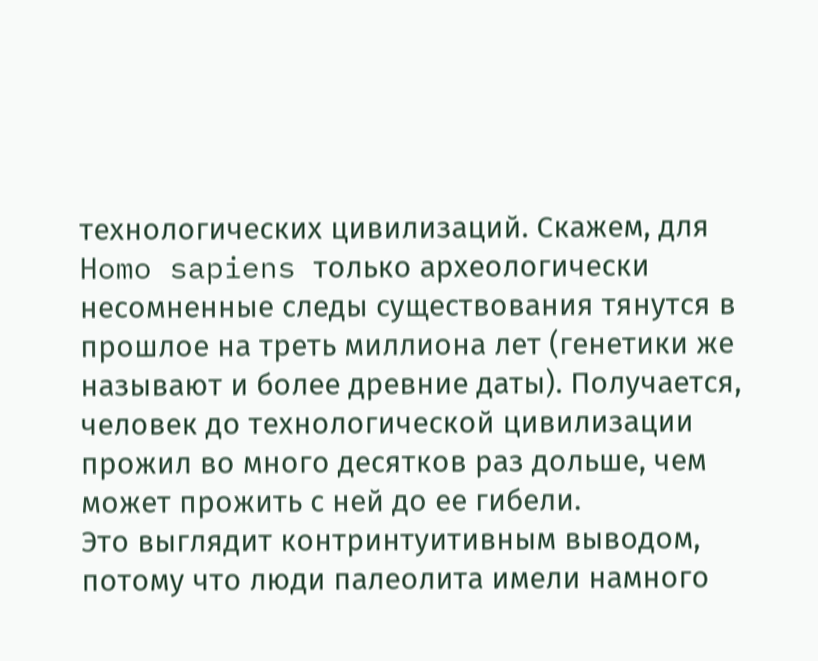технологических цивилизаций. Скажем, для Homo sapiens только археологически несомненные следы существования тянутся в прошлое на треть миллиона лет (генетики же называют и более древние даты). Получается, человек до технологической цивилизации прожил во много десятков раз дольше, чем может прожить с ней до ее гибели.
Это выглядит контринтуитивным выводом, потому что люди палеолита имели намного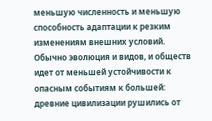меньшую численность и меньшую способность адаптации к резким изменениям внешних условий. Обычно эволюция и видов, и обществ идет от меньшей устойчивости к опасным событиям к большей: древние цивилизации рушились от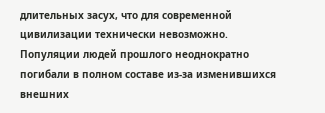длительных засух, что для современной цивилизации технически невозможно. Популяции людей прошлого неоднократно погибали в полном составе из-за изменившихся внешних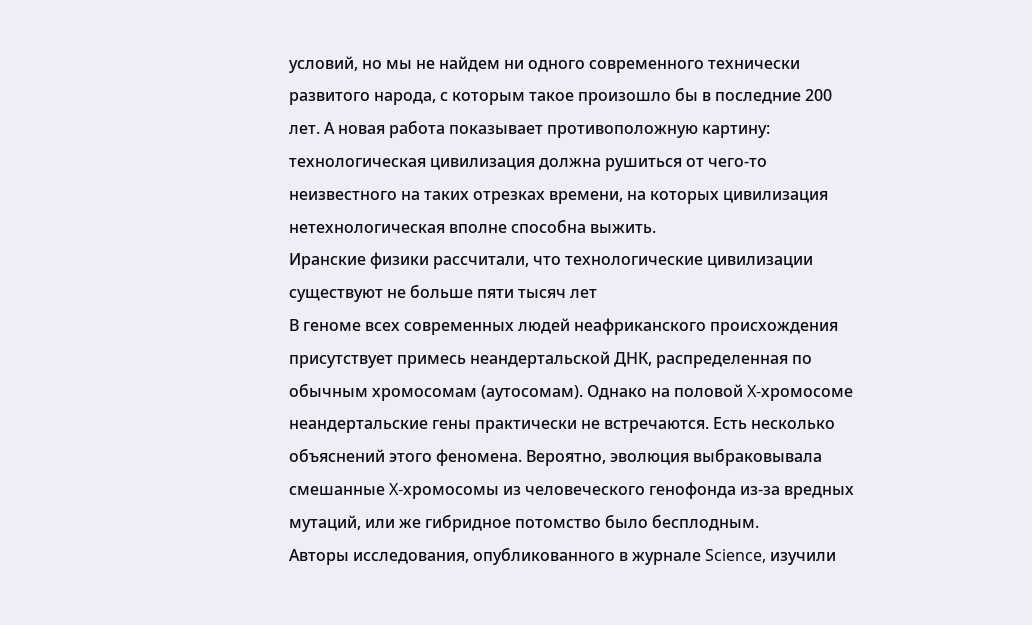условий, но мы не найдем ни одного современного технически развитого народа, с которым такое произошло бы в последние 200 лет. А новая работа показывает противоположную картину: технологическая цивилизация должна рушиться от чего-то неизвестного на таких отрезках времени, на которых цивилизация нетехнологическая вполне способна выжить.
Иранские физики рассчитали, что технологические цивилизации существуют не больше пяти тысяч лет
В геноме всех современных людей неафриканского происхождения присутствует примесь неандертальской ДНК, распределенная по обычным хромосомам (аутосомам). Однако на половой X-хромосоме неандертальские гены практически не встречаются. Есть несколько объяснений этого феномена. Вероятно, эволюция выбраковывала смешанные X-хромосомы из человеческого генофонда из-за вредных мутаций, или же гибридное потомство было бесплодным.
Авторы исследования, опубликованного в журнале Science, изучили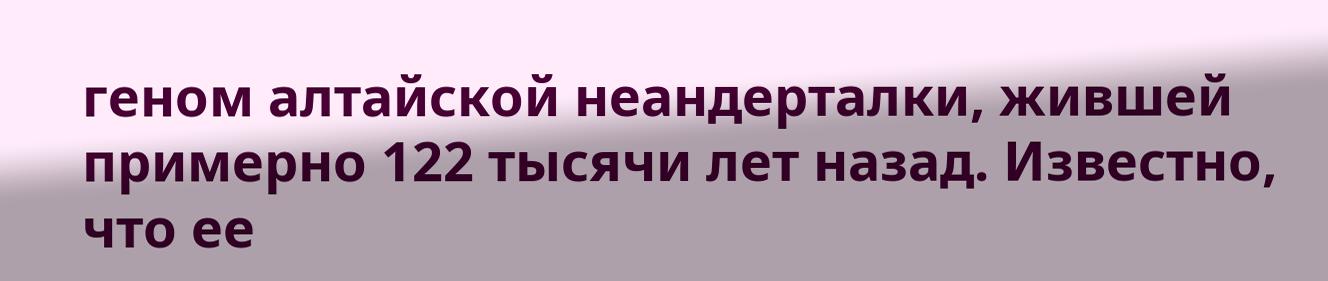геном алтайской неандерталки, жившей примерно 122 тысячи лет назад. Известно, что ее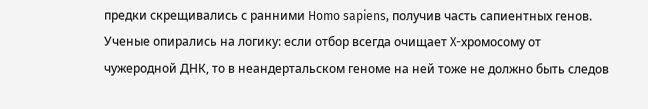предки скрещивались с ранними Homo sapiens, получив часть сапиентных генов. Ученые опирались на логику: если отбор всегда очищает X-хромосому от чужеродной ДНК, то в неандертальском геноме на ней тоже не должно быть следов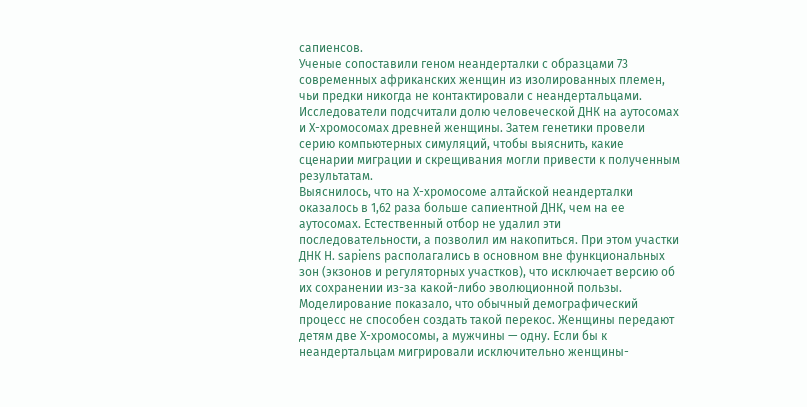сапиенсов.
Ученые сопоставили геном неандерталки с образцами 73 современных африканских женщин из изолированных племен, чьи предки никогда не контактировали с неандертальцами. Исследователи подсчитали долю человеческой ДНК на аутосомах и X-хромосомах древней женщины. Затем генетики провели серию компьютерных симуляций, чтобы выяснить, какие сценарии миграции и скрещивания могли привести к полученным результатам.
Выяснилось, что на X-хромосоме алтайской неандерталки оказалось в 1,62 раза больше сапиентной ДНК, чем на ее аутосомах. Естественный отбор не удалил эти последовательности, а позволил им накопиться. При этом участки ДНК H. sapiens располагались в основном вне функциональных зон (экзонов и регуляторных участков), что исключает версию об их сохранении из-за какой-либо эволюционной пользы.
Моделирование показало, что обычный демографический процесс не способен создать такой перекос. Женщины передают детям две X-хромосомы, а мужчины — одну. Если бы к неандертальцам мигрировали исключительно женщины-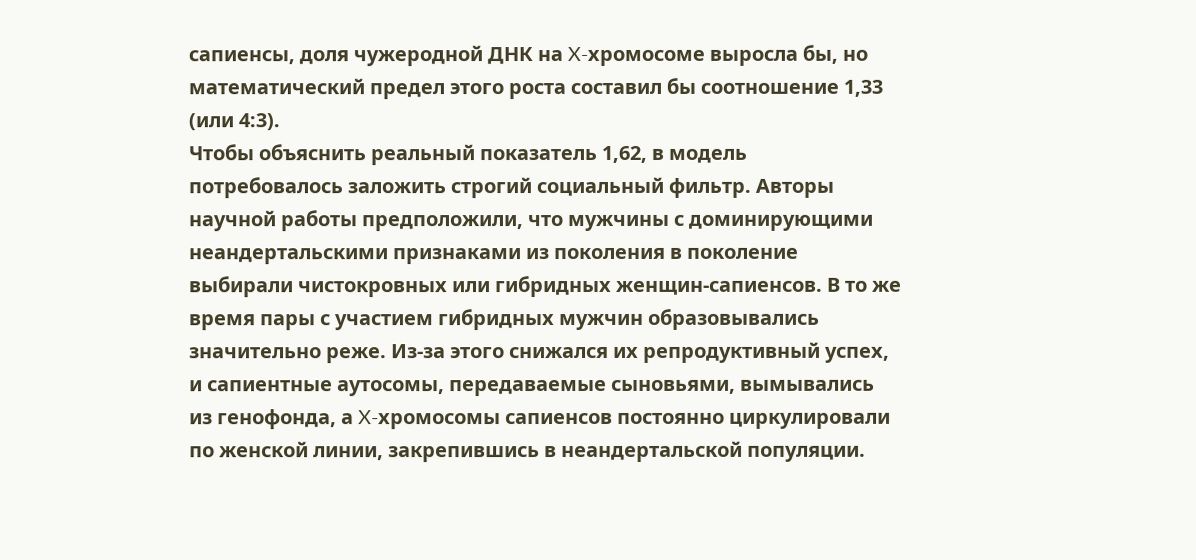сапиенсы, доля чужеродной ДНК на X-хромосоме выросла бы, но математический предел этого роста составил бы соотношение 1,33 (или 4:3).
Чтобы объяснить реальный показатель 1,62, в модель потребовалось заложить строгий социальный фильтр. Авторы научной работы предположили, что мужчины с доминирующими неандертальскими признаками из поколения в поколение выбирали чистокровных или гибридных женщин-сапиенсов. В то же время пары с участием гибридных мужчин образовывались значительно реже. Из-за этого снижался их репродуктивный успех, и сапиентные аутосомы, передаваемые сыновьями, вымывались из генофонда, а X-хромосомы сапиенсов постоянно циркулировали по женской линии, закрепившись в неандертальской популяции.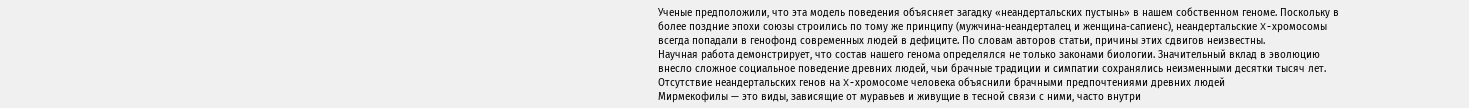Ученые предположили, что эта модель поведения объясняет загадку «неандертальских пустынь» в нашем собственном геноме. Поскольку в более поздние эпохи союзы строились по тому же принципу (мужчина-неандерталец и женщина-сапиенс), неандертальские X-хромосомы всегда попадали в генофонд современных людей в дефиците. По словам авторов статьи, причины этих сдвигов неизвестны.
Научная работа демонстрирует, что состав нашего генома определялся не только законами биологии. Значительный вклад в эволюцию внесло сложное социальное поведение древних людей, чьи брачные традиции и симпатии сохранялись неизменными десятки тысяч лет.
Отсутствие неандертальских генов на X-хромосоме человека объяснили брачными предпочтениями древних людей
Мирмекофилы — это виды, зависящие от муравьев и живущие в тесной связи с ними, часто внутри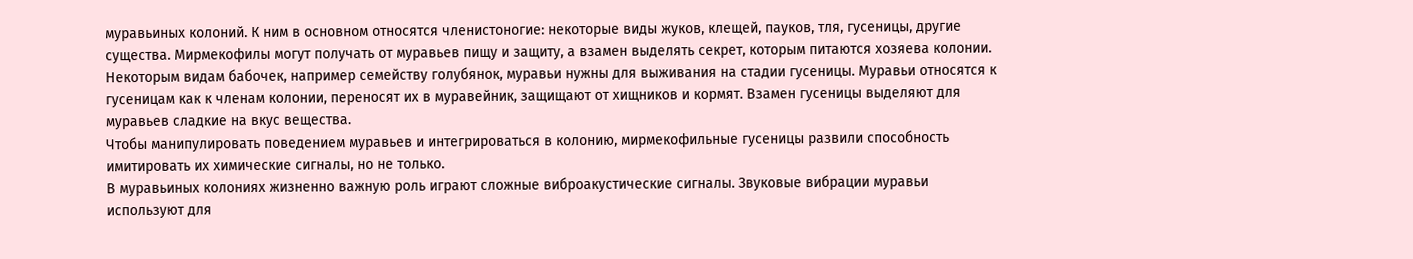муравьиных колоний. К ним в основном относятся членистоногие: некоторые виды жуков, клещей, пауков, тля, гусеницы, другие существа. Мирмекофилы могут получать от муравьев пищу и защиту, а взамен выделять секрет, которым питаются хозяева колонии.
Некоторым видам бабочек, например семейству голубянок, муравьи нужны для выживания на стадии гусеницы. Муравьи относятся к гусеницам как к членам колонии, переносят их в муравейник, защищают от хищников и кормят. Взамен гусеницы выделяют для муравьев сладкие на вкус вещества.
Чтобы манипулировать поведением муравьев и интегрироваться в колонию, мирмекофильные гусеницы развили способность имитировать их химические сигналы, но не только.
В муравьиных колониях жизненно важную роль играют сложные виброакустические сигналы. Звуковые вибрации муравьи используют для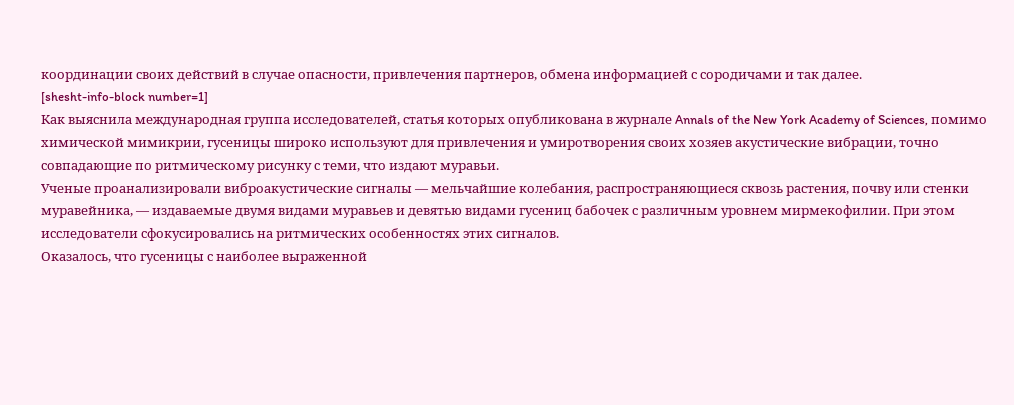координации своих действий в случае опасности, привлечения партнеров, обмена информацией с сородичами и так далее.
[shesht-info-block number=1]
Как выяснила международная группа исследователей, статья которых опубликована в журнале Annals of the New York Academy of Sciences, помимо химической мимикрии, гусеницы широко используют для привлечения и умиротворения своих хозяев акустические вибрации, точно совпадающие по ритмическому рисунку с теми, что издают муравьи.
Ученые проанализировали виброакустические сигналы — мельчайшие колебания, распространяющиеся сквозь растения, почву или стенки муравейника, — издаваемые двумя видами муравьев и девятью видами гусениц бабочек с различным уровнем мирмекофилии. При этом исследователи сфокусировались на ритмических особенностях этих сигналов.
Оказалось, что гусеницы с наиболее выраженной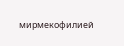мирмекофилией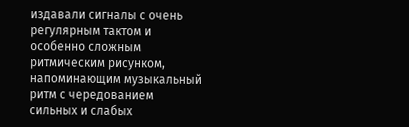издавали сигналы с очень регулярным тактом и особенно сложным ритмическим рисунком, напоминающим музыкальный ритм с чередованием сильных и слабых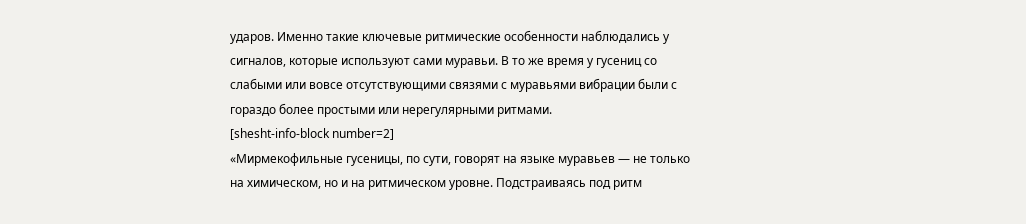ударов. Именно такие ключевые ритмические особенности наблюдались у сигналов, которые используют сами муравьи. В то же время у гусениц со слабыми или вовсе отсутствующими связями с муравьями вибрации были с гораздо более простыми или нерегулярными ритмами.
[shesht-info-block number=2]
«Мирмекофильные гусеницы, по сути, говорят на языке муравьев — не только на химическом, но и на ритмическом уровне. Подстраиваясь под ритм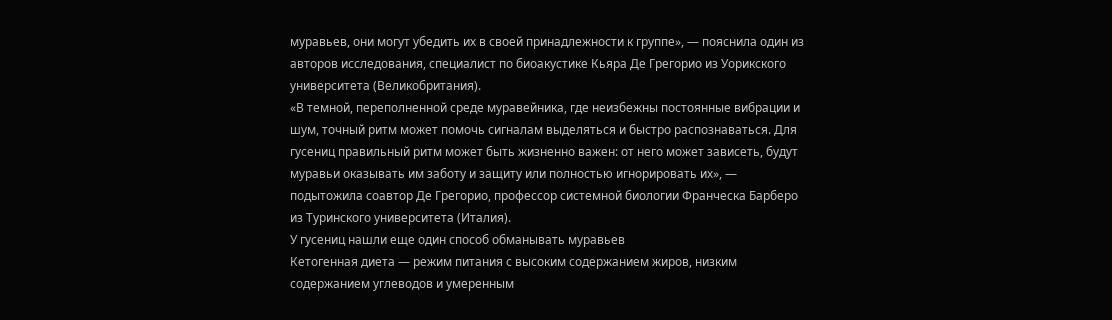муравьев, они могут убедить их в своей принадлежности к группе», — пояснила один из авторов исследования, специалист по биоакустике Кьяра Де Грегорио из Уорикского университета (Великобритания).
«В темной, переполненной среде муравейника, где неизбежны постоянные вибрации и шум, точный ритм может помочь сигналам выделяться и быстро распознаваться. Для гусениц правильный ритм может быть жизненно важен: от него может зависеть, будут муравьи оказывать им заботу и защиту или полностью игнорировать их», — подытожила соавтор Де Грегорио, профессор системной биологии Франческа Барберо из Туринского университета (Италия).
У гусениц нашли еще один способ обманывать муравьев
Кетогенная диета — режим питания с высоким содержанием жиров, низким содержанием углеводов и умеренным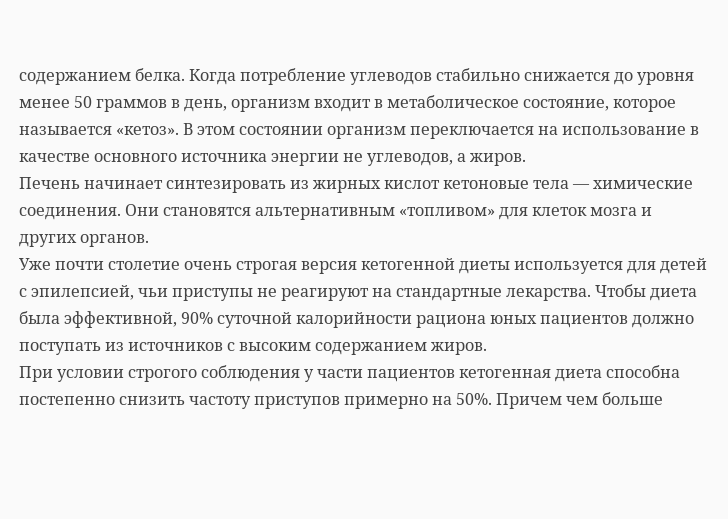содержанием белка. Когда потребление углеводов стабильно снижается до уровня менее 50 граммов в день, организм входит в метаболическое состояние, которое называется «кетоз». В этом состоянии организм переключается на использование в качестве основного источника энергии не углеводов, а жиров.
Печень начинает синтезировать из жирных кислот кетоновые тела — химические соединения. Они становятся альтернативным «топливом» для клеток мозга и других органов.
Уже почти столетие очень строгая версия кетогенной диеты используется для детей с эпилепсией, чьи приступы не реагируют на стандартные лекарства. Чтобы диета была эффективной, 90% суточной калорийности рациона юных пациентов должно поступать из источников с высоким содержанием жиров.
При условии строгого соблюдения у части пациентов кетогенная диета способна постепенно снизить частоту приступов примерно на 50%. Причем чем больше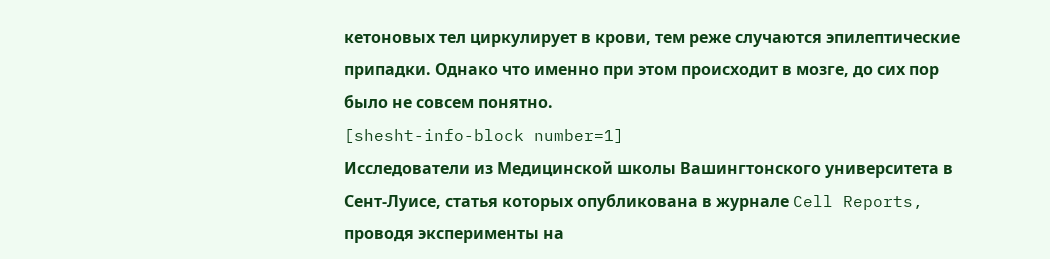кетоновых тел циркулирует в крови, тем реже случаются эпилептические припадки. Однако что именно при этом происходит в мозге, до сих пор было не совсем понятно.
[shesht-info-block number=1]
Исследователи из Медицинской школы Вашингтонского университета в Сент-Луисе, статья которых опубликована в журнале Cell Reports, проводя эксперименты на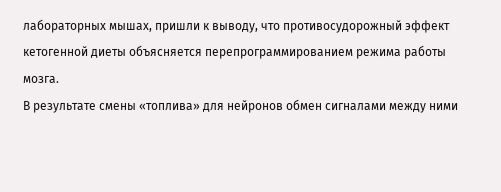лабораторных мышах, пришли к выводу, что противосудорожный эффект кетогенной диеты объясняется перепрограммированием режима работы мозга.
В результате смены «топлива» для нейронов обмен сигналами между ними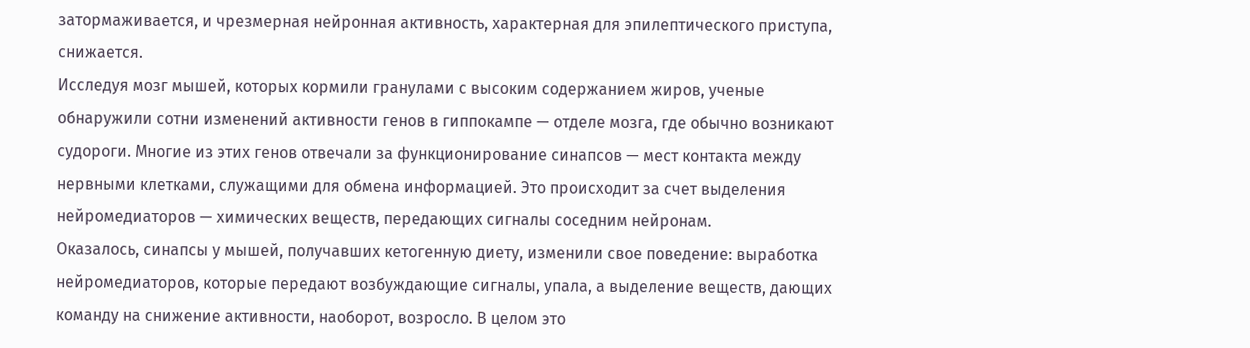затормаживается, и чрезмерная нейронная активность, характерная для эпилептического приступа, снижается.
Исследуя мозг мышей, которых кормили гранулами с высоким содержанием жиров, ученые обнаружили сотни изменений активности генов в гиппокампе — отделе мозга, где обычно возникают судороги. Многие из этих генов отвечали за функционирование синапсов — мест контакта между нервными клетками, служащими для обмена информацией. Это происходит за счет выделения нейромедиаторов — химических веществ, передающих сигналы соседним нейронам.
Оказалось, синапсы у мышей, получавших кетогенную диету, изменили свое поведение: выработка нейромедиаторов, которые передают возбуждающие сигналы, упала, а выделение веществ, дающих команду на снижение активности, наоборот, возросло. В целом это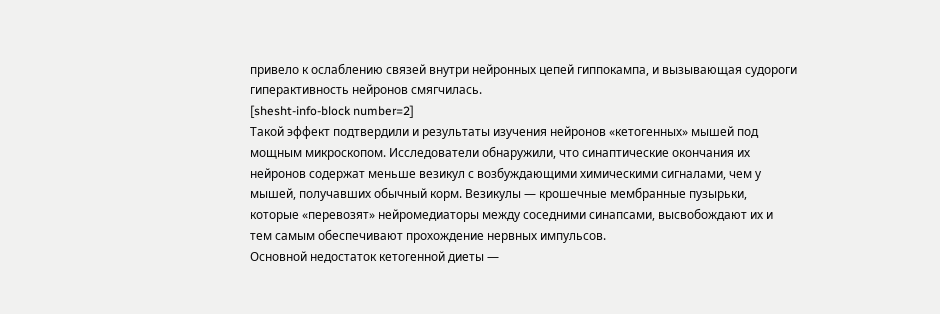привело к ослаблению связей внутри нейронных цепей гиппокампа, и вызывающая судороги гиперактивность нейронов смягчилась.
[shesht-info-block number=2]
Такой эффект подтвердили и результаты изучения нейронов «кетогенных» мышей под мощным микроскопом. Исследователи обнаружили, что синаптические окончания их нейронов содержат меньше везикул с возбуждающими химическими сигналами, чем у мышей, получавших обычный корм. Везикулы — крошечные мембранные пузырьки, которые «перевозят» нейромедиаторы между соседними синапсами, высвобождают их и тем самым обеспечивают прохождение нервных импульсов.
Основной недостаток кетогенной диеты —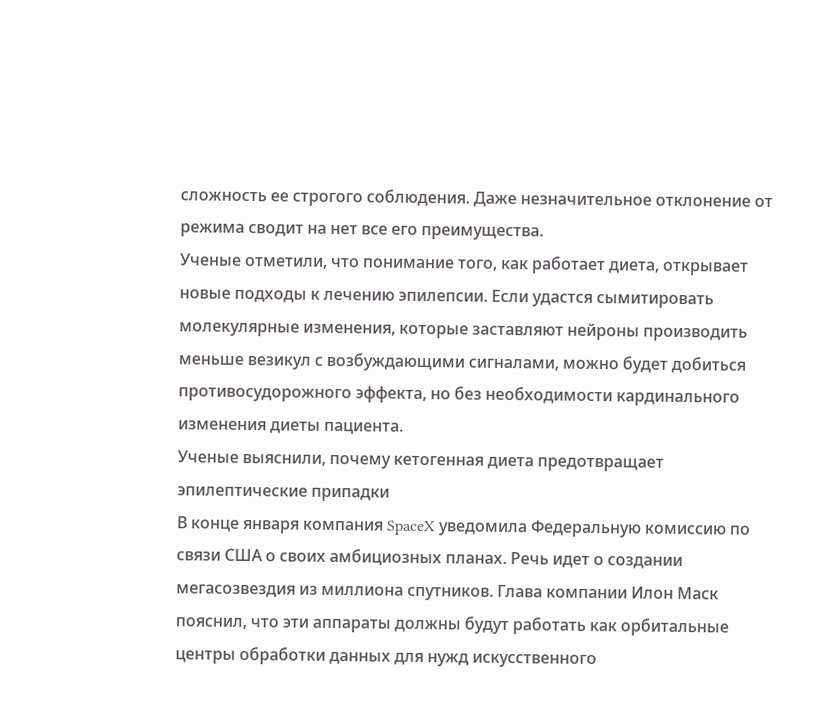сложность ее строгого соблюдения. Даже незначительное отклонение от режима сводит на нет все его преимущества.
Ученые отметили, что понимание того, как работает диета, открывает новые подходы к лечению эпилепсии. Если удастся сымитировать молекулярные изменения, которые заставляют нейроны производить меньше везикул с возбуждающими сигналами, можно будет добиться противосудорожного эффекта, но без необходимости кардинального изменения диеты пациента.
Ученые выяснили, почему кетогенная диета предотвращает эпилептические припадки
В конце января компания SpaceX уведомила Федеральную комиссию по связи США о своих амбициозных планах. Речь идет о создании мегасозвездия из миллиона спутников. Глава компании Илон Маск пояснил, что эти аппараты должны будут работать как орбитальные центры обработки данных для нужд искусственного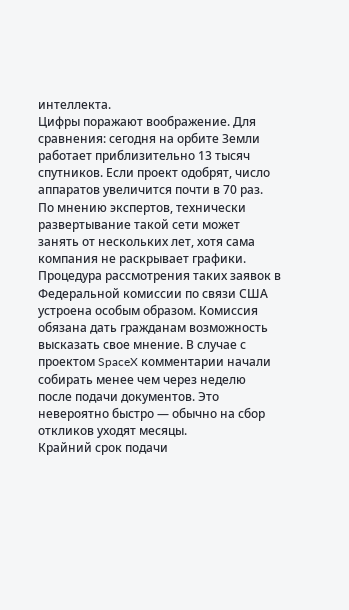интеллекта.
Цифры поражают воображение. Для сравнения: сегодня на орбите Земли работает приблизительно 13 тысяч спутников. Если проект одобрят, число аппаратов увеличится почти в 70 раз. По мнению экспертов, технически развертывание такой сети может занять от нескольких лет, хотя сама компания не раскрывает графики.
Процедура рассмотрения таких заявок в Федеральной комиссии по связи США устроена особым образом. Комиссия обязана дать гражданам возможность высказать свое мнение. В случае с проектом SpaceX комментарии начали собирать менее чем через неделю после подачи документов. Это невероятно быстро — обычно на сбор откликов уходят месяцы.
Крайний срок подачи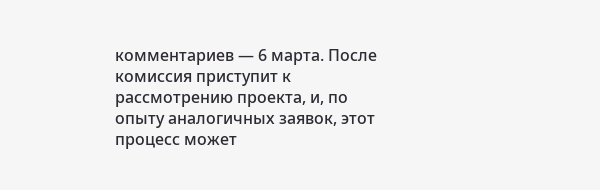комментариев — 6 марта. После комиссия приступит к рассмотрению проекта, и, по опыту аналогичных заявок, этот процесс может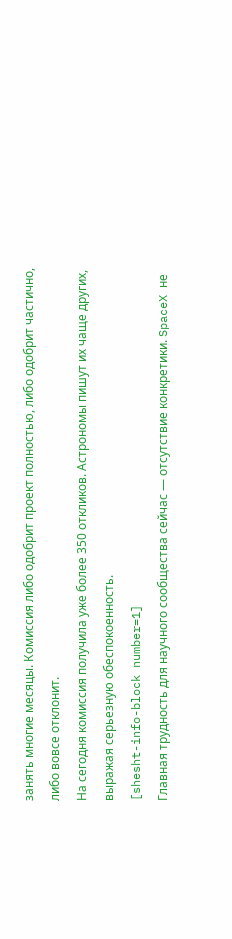занять многие месяцы. Комиссия либо одобрит проект полностью, либо одобрит частично, либо вовсе отклонит.
На сегодня комиссия получила уже более 350 откликов. Астрономы пишут их чаще других, выражая серьезную обеспокоенность.
[shesht-info-block number=1]
Главная трудность для научного сообщества сейчас — отсутствие конкретики. SpaceX не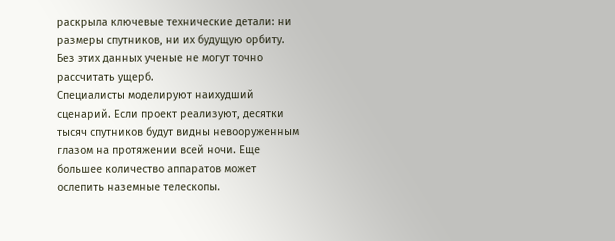раскрыла ключевые технические детали: ни размеры спутников, ни их будущую орбиту. Без этих данных ученые не могут точно рассчитать ущерб.
Специалисты моделируют наихудший сценарий. Если проект реализуют, десятки тысяч спутников будут видны невооруженным глазом на протяжении всей ночи. Еще большее количество аппаратов может ослепить наземные телескопы.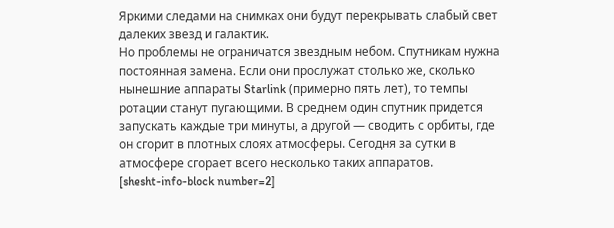Яркими следами на снимках они будут перекрывать слабый свет далеких звезд и галактик.
Но проблемы не ограничатся звездным небом. Спутникам нужна постоянная замена. Если они прослужат столько же, сколько нынешние аппараты Starlink (примерно пять лет), то темпы ротации станут пугающими. В среднем один спутник придется запускать каждые три минуты, а другой — сводить с орбиты, где он сгорит в плотных слоях атмосферы. Сегодня за сутки в атмосфере сгорает всего несколько таких аппаратов.
[shesht-info-block number=2]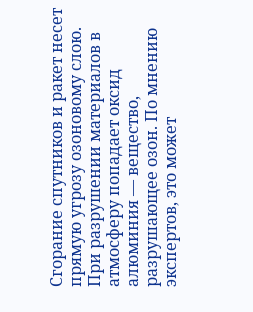Сгорание спутников и ракет несет прямую угрозу озоновому слою. При разрушении материалов в атмосферу попадает оксид алюминия — вещество, разрушающее озон. По мнению экспертов, это может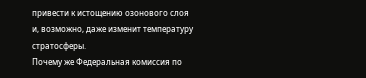привести к истощению озонового слоя и, возможно, даже изменит температуру стратосферы.
Почему же Федеральная комиссия по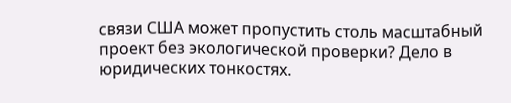связи США может пропустить столь масштабный проект без экологической проверки? Дело в юридических тонкостях.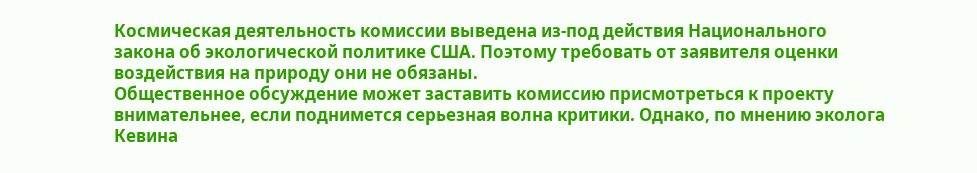Космическая деятельность комиссии выведена из-под действия Национального закона об экологической политике США. Поэтому требовать от заявителя оценки воздействия на природу они не обязаны.
Общественное обсуждение может заставить комиссию присмотреться к проекту внимательнее, если поднимется серьезная волна критики. Однако, по мнению эколога Кевина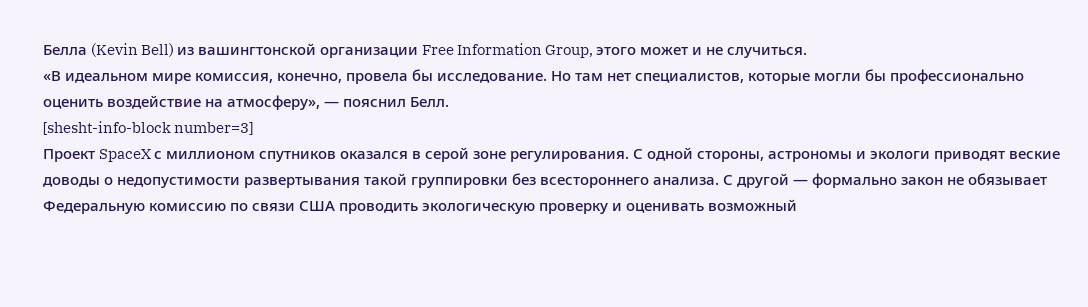Белла (Kevin Bell) из вашингтонской организации Free Information Group, этого может и не случиться.
«В идеальном мире комиссия, конечно, провела бы исследование. Но там нет специалистов, которые могли бы профессионально оценить воздействие на атмосферу», — пояснил Белл.
[shesht-info-block number=3]
Проект SpaceX с миллионом спутников оказался в серой зоне регулирования. С одной стороны, астрономы и экологи приводят веские доводы о недопустимости развертывания такой группировки без всестороннего анализа. С другой — формально закон не обязывает Федеральную комиссию по связи США проводить экологическую проверку и оценивать возможный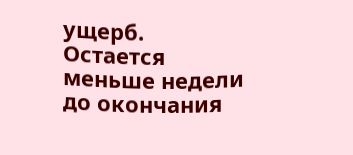ущерб.
Остается меньше недели до окончания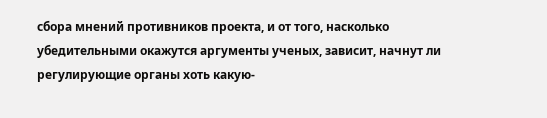сбора мнений противников проекта, и от того, насколько убедительными окажутся аргументы ученых, зависит, начнут ли регулирующие органы хоть какую-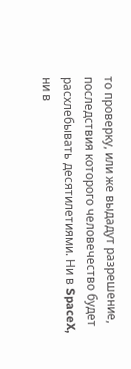то проверку, или же выдадут разрешение, последствия которого человечество будет расхлебывать десятилетиями. Ни в SpaceX, ни в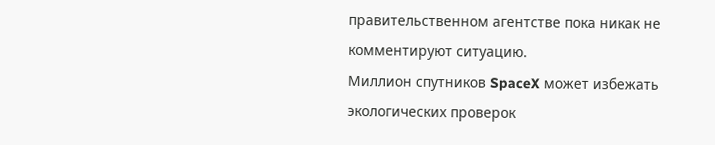правительственном агентстве пока никак не комментируют ситуацию.
Миллион спутников SpaceX может избежать экологических проверок